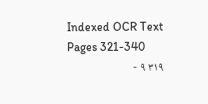Indexed OCR Text
Pages 321-340
٣١٩ ٩ -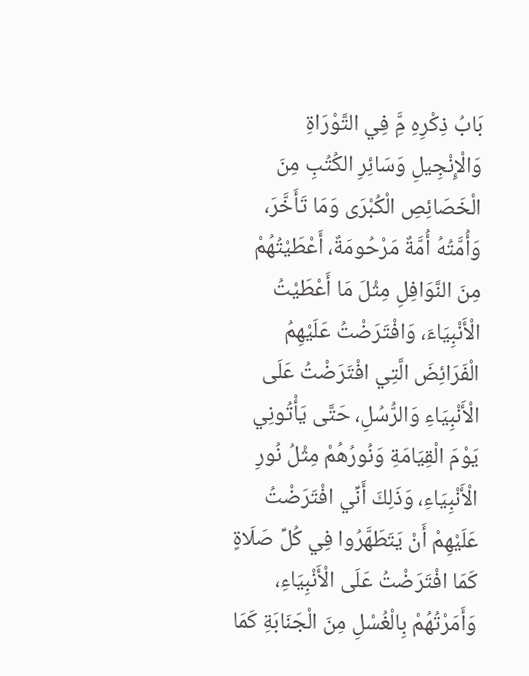بَابُ ذِكْرِهِ مَِّ فِي التَّوْرَاةِ وَالْإِنْجِيلِ وَسَائِرِ الكُتُبِ مِنَ الْخَصَائِصِ الْكُبْرَى وَمَا تَأَخَّرَ، وَأُمَّتُهُ أُمَّةٌ مَرْحُومَةٌ، أَعْطَيْتُهُمْ مِنَ النَّوَافِلِ مِثْلَ مَا أَعْطَيْتُ الْأَنْبِيَاءَ، وَافْتَرَضْتُ عَلَيْهِمُ الْفَرَائِضَ الَّتِي افْتَرَضْتُ عَلَى الْأَنْبِيَاءِ وَالرُّسُلِ، حَتَّى يَأْتُونِي يَوْمَ الْقِيَامَةِ وَنُورُهُمْ مِثْلُ نُورِ الْأَنْبِيَاءِ، وَذَلِكَ أَنِّي افْتَرَضْتُ عَلَيْهِمْ أَنْ يَتَطَهَّرُوا فِي كُلِّ صَلَاةٍ كَمَا افْتَرَضْتُ عَلَى الْأَنْبِيَاءِ، وَأَمَرْتُهُمْ بِالْغُسْلِ مِنَ الْجَنَابَةِ كَمَا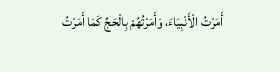أَمَرْتُ الْأَنْبِيَاءَ، وَأَمَرْتُهُمْ بِالْحَجِّ كَمَا أَمَرْتُ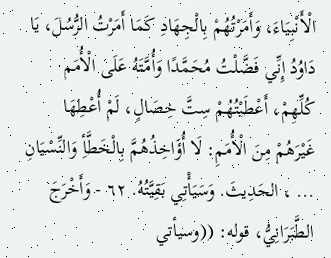الْأَنْبِيَاءَ، وَأَمَرْتُهُمْ بِالْجِهَادِ كَمَا أَمَرْتُ الرُّسُلَ، يَا دَاوُدُ إِنِّي فَضَّلْتُ مُحَمَّدًا وَأُمَّتَهُ عَلَى الْأُمَم كُلِّهِمْ، أَعْطَيْتُهُمْ سِتَّ خِصَالٍ، لَمْ أُعْطِهَا غَيْرَهُمْ مِنَ الْأُمَمِ: لَا أُؤَاخِذُهُمَّ بِالْخَطَّأِ وَالنِّسْيَانِ ... ، الحَدِيثَ. وَسَيَأْتِي بَقِيَّتُهُ. ٦٢ - وَأَخْرَجَ الطَّبَرَانِيُّ، قوله: ((وسيأتي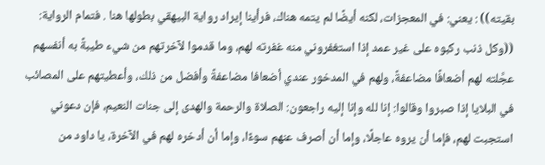بقيته)) : يعني: في المعجزات، لكنه أيضًا لم يتمه هناك، فرأينا إيراد رواية البيهقي بطولها هنا . فتمام الرواية: ((وكل ذنب ركبوه على غير عمد إذا استغفروني منه غفرته لهم، وما قدموا لآخرتهم من شيء طيبةً به أنفسهم عجَّلته لهم أضعافًا مضاعفةً، ولهم في المدخور عندي أضعافا مضاعفةً وأفضل من ذلك، وأعطيتهم على المصائب في البلايا إذا صبروا وقالوا: إنا لله وإنا إليه راجعون: الصلاة والرحمة والهدى إلى جنات النعيم، فإن دعوني استجبت لهم، فإما أن يروه عاجلًا، وإما أن أصرف عنهم سوءًا، وإما أن أدخره لهم في الآخرة، يا داود من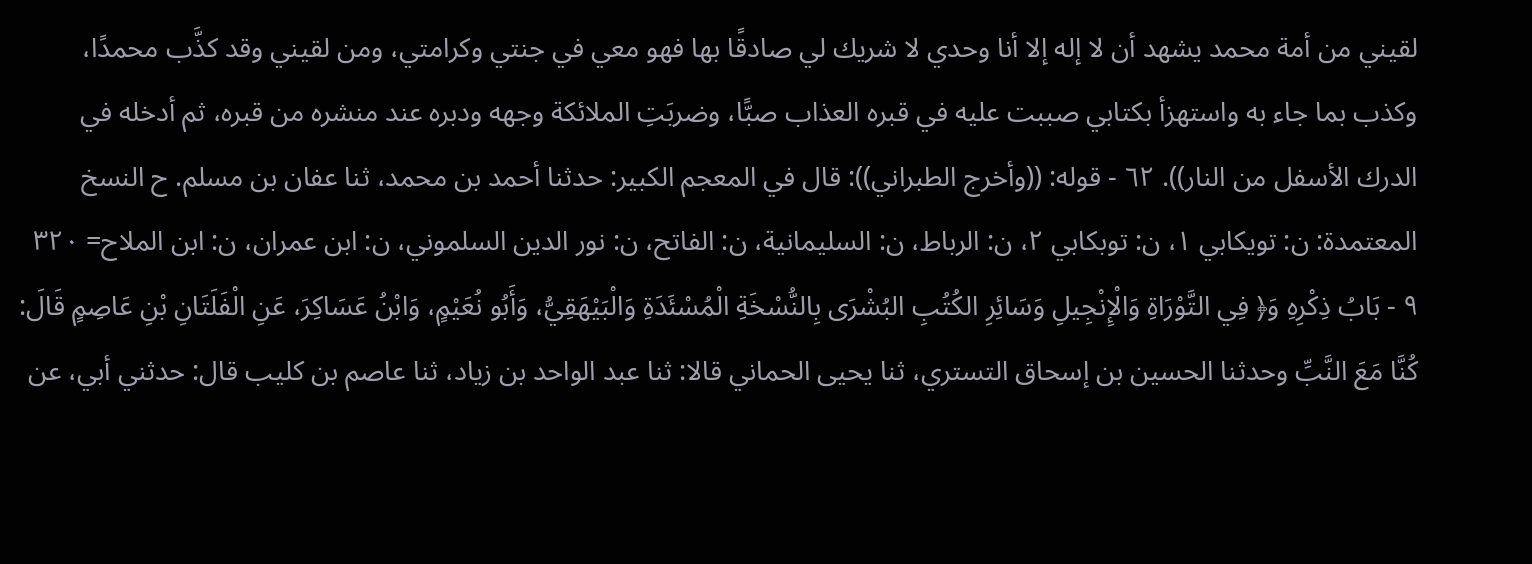لقيني من أمة محمد يشهد أن لا إله إلا أنا وحدي لا شريك لي صادقًا بها فهو معي في جنتي وكرامتي، ومن لقيني وقد كذَّب محمدًا، وكذب بما جاء به واستهزأ بكتابي صببت عليه في قبره العذاب صبًّا، وضربَتِ الملائكة وجهه ودبره عند منشره من قبره، ثم أدخله في الدرك الأسفل من النار)). ٦٢ - قوله: ((وأخرج الطبراني)): قال في المعجم الكبير: حدثنا أحمد بن محمد، ثنا عفان بن مسلم. ح النسخ المعتمدة: ن: تويكابي ١، ن: توبكابي ٢، ن: الرباط، ن: السليمانية، ن: الفاتح، ن: نور الدين السلموني، ن: ابن عمران، ن: ابن الملاح= ٣٢٠ ٩ - بَابُ ذِكْرِهِ وَ﴿ فِي التَّوْرَاةِ وَالْإِنْجِيلِ وَسَائِرِ الكُتُبِ البُشْرَى بِالنُّسْخَةِ الْمُسْئَدَةِ وَالْبَيْهَقِيُّ، وَأَبُو نُعَيْمٍ، وَابْنُ عَسَاكِرَ، عَنِ الْفَلَتَانِ بْنِ عَاصِمٍ قَالَ: كُنَّا مَعَ النَّبِّ وحدثنا الحسين بن إسحاق التستري، ثنا يحيى الحماني قالا: ثنا عبد الواحد بن زياد، ثنا عاصم بن كليب قال: حدثني أبي، عن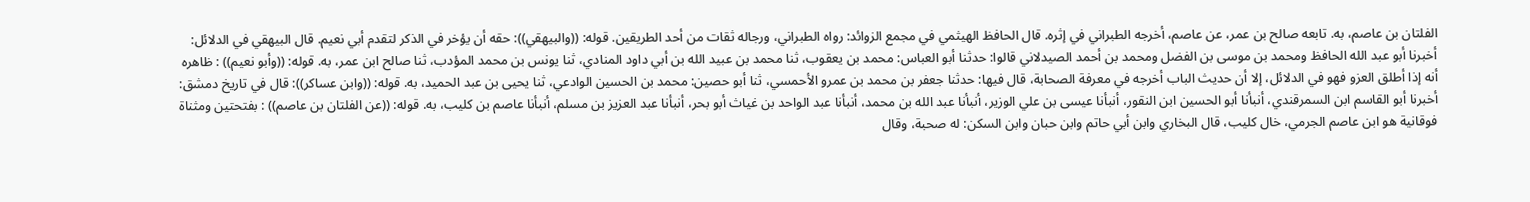الفلتان بن عاصم، به. تابعه صالح بن عمر، عن عاصم، أخرجه الطبراني في إثره. قال الحافظ الهيثمي في مجمع الزوائد: رواه الطبراني، ورجاله ثقات من أحد الطريقين. قوله: ((والبيهقي)): حقه أن يؤخر في الذكر لتقدم أبي نعيم. قال البيهقي في الدلائل: أخبرنا أبو عبد الله الحافظ ومحمد بن موسى بن الفضل ومحمد بن أحمد الصيدلاني قالوا: حدثنا أبو العباس: محمد بن يعقوب، ثنا محمد بن عبيد الله بن أبي داود المنادي، ثنا يونس بن محمد المؤدب، ثنا صالح ابن عمر، به. قوله: ((وأبو نعيم)) : ظاهره أنه إذا أطلق العزو فهو في الدلائل، إلا أن حديث الباب أخرجه في معرفة الصحابة، قال فيها: حدثنا جعفر بن محمد بن عمرو الأحمسي، ثنا أبو حصين: محمد بن الحسين الوادعي، ثنا يحيى بن عبد الحميد، به. قوله: ((وابن عساكر)): قال في تاريخ دمشق: أخبرنا أبو القاسم ابن السمرقندي، أنبأنا أبو الحسين ابن النقور، أنبأنا عيسى بن علي الوزير، أنبأنا عبد الله بن محمد، أنبأنا عبد الواحد بن غياث أبو بحر، أنبأنا عبد العزيز بن مسلم، أنبأنا عاصم بن کلیب، به. قوله: ((عن الفلتان بن عاصم)) : بفتحتين ومثناة فوقانية هو ابن عاصم الجرمي، خال كليب، قال البخاري وابن أبي حاتم وابن حبان وابن السكن: له صحبة، وقال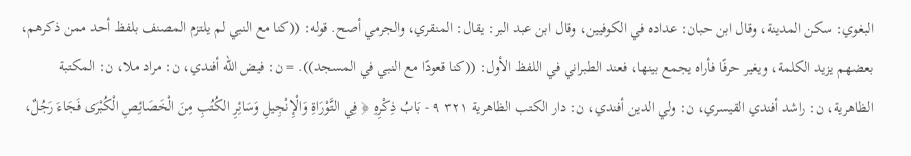البغوي: سكن المدينة، وقال ابن حبان: عداده في الكوفيين، وقال ابن عبد البر: يقال: المنقري، والجرمي أصح. قوله: ((كنا مع النبي لم يلتزم المصنف بلفظ أحد ممن ذكرهم، بعضهم يزيد الكلمة، ويغير حرفًا فأراه يجمع بينها، فعند الطبراني في اللفظ الأول: ((كنا قعودًا مع النبي في المسجد)). = ن: فيض الله أفندي، ن: مراد ملا، ن: المكتبة الظاهرية، ن: راشد أفندي القيسري، ن: ولي الدين أفندي، ن: دار الكتب الظاهرية ٣٢١ ٩ - بَابُ ذِكْرِهِ ﴿ فِي التَّوْرَاةِ وَالْإِنْجِيلِ وَسَائِرِ الكُتُبِ مِنَ الْخَصَائِصِ الْكُبْرَى فَجَاءَ رَجُلٌ،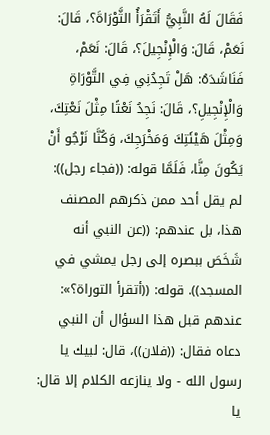فَقَالَ لَهُ النَّبِيُّ أَتَقْرَأُ الثَّوْرَاةَ؟، قَالَ: نَعَمْ، قَالَ: وَالْإِنْجِيلَ؟، قَالَ: نَعَمْ، فَنَاشَدَهُ: هَلْ تَجِدُنِي فِي التَّوْرَاةِ وَالْإِنْجِيلِ؟، قَالَ: نَجِدُ نَعْتًا مِثْلَ نَعْتِكَ، وَمِثْلَ هَيْئَتِكَ وَمَخْرَجِكَ، وَكُنَّا نَرْجُو أَنْ يَكُونَ مِنَّا، فَلَمَّا قوله: ((فجاء رجل)): لم يقل أحد ممن ذكرهم المصنف هذا، بل عندهم: ((عن النبي أنه شَخَصَ ببصره إلى رجل يمشي في المسجد)). قوله: ((أتقرأ التوراة؟»: عندهم قبل هذا السؤال أن النبي دعاه فقال: ((فلان))، قال: لبيك يا رسول الله - ولا ينازعه الكلام إلا قال: يا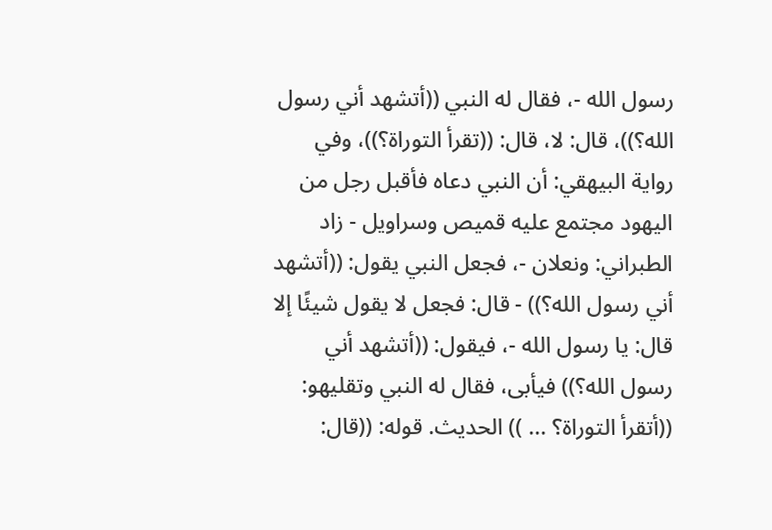رسول الله -، فقال له النبي ((أتشهد أني رسول الله؟))، قال: لا، قال: ((تقرأ التوراة؟))، وفي رواية البيهقي: أن النبي دعاه فأقبل رجل من اليهود مجتمع عليه قميص وسراويل - زاد الطبراني: ونعلان -، فجعل النبي يقول: ((أتشهد أني رسول الله؟)) - قال: فجعل لا يقول شيئًا إلا قال: يا رسول الله -، فيقول: ((أتشهد أني رسول الله؟)) فيأبى، فقال له النبي وتقليهو: ((أتقرأ التوراة؟ ... )) الحديث. قوله: ((قال: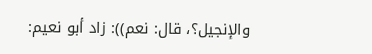والإنجيل؟، قال: نعم)): زاد أبو نعيم: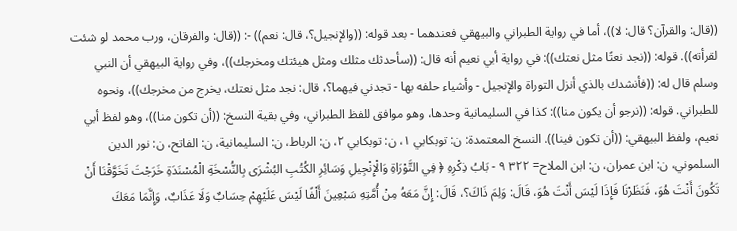((قال: والقرآن؟ قال: لا))، أما في رواية الطبراني والبيهقي فعندهما - بعد قوله: ((والإنجيل؟، قال: نعم)) -: ((قال: والفرقان، ورب محمد لو شئت لقرأته)). قوله: ((نجد نعتًا مثل نعتك)): في رواية أبي نعيم أنه قال: ((سأحدثك مثلك ومثل هيئتك ومخرجك))، وفي رواية البيهقي أن النبي وسلم قال له: ((فأنشدك بالذي أنزل التوراة والإنجيل - وأشياء حلفه بها - تجدني فيهما؟، قال: نجد مثل نعتك، يخرج من مخرجك))، ونحوه للطبراني. قوله: ((نرجو أن يكون منا)): كذا في السليمانية وحدها، وهو موافق للفظ الطبراني، وفي بقية النسخ: ((أن تكون منا))، وهو لفظ أبي نعيم، ولفظ البيهقي: ((أن تكون فينا)). النسخ المعتمدة: ن: توبكابي ١، ن: توبكابي ٢، ن: الرباط، ن: السليمانية، ن: الفاتح، ن: نور الدين السلموني، ن: ابن عمران، ن: ابن الملاح= ٣٢٢ ٩ - بَابُ ذِكْرِهِ ﴿ فِي التَّوْرَاةِ وَالْإِنْجِيلِ وَسَائِرِ الكُتُبِ البُشْرَى بِالنُّسْخَةِ الْمُسْنَدَةِ خَرَجْتَ تَخَوَّقْنَا أَنْ تَكُونَ أَنْتَ هُوَ، فَنَظَرْنَا فَإِذَا لَيْسَ أَنْتَ هُوَ، قَالَ: وَلِمَ ذَاكَ؟، قَالَ: إِنَّ مَعَهُ مِنْ أُمَّتِهِ سَبْعِينَ أَلْفًا لَيْسَ عَلَيْهِمْ حِسَابٌ وَلَا عَذَابٌ، وَإِنَّمَا مَعَكَ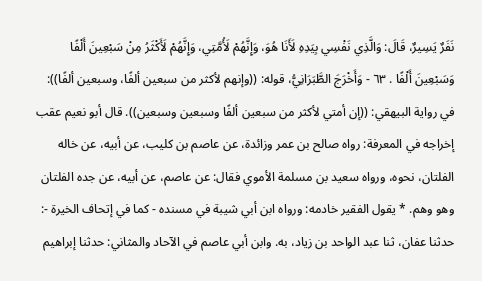نَفَرٌ يَسِيرٌ، قَالَ: وَالَّذِي نَفْسِي بِيَدِهِ لَأَنَا هُوَ، وَإِنَّهُمْ لَأُمَّتِي، وَإِنَّهُمْ لَأَكْثَرُ مِنْ سَبْعِينَ أَلْفًا وَسَبْعِينَ أَلْفًا . ٦٣ - وَأَخْرَجَ الطَّبَرَانِيُّ، قوله: ((وإنهم لأكثر من سبعين ألفًا، وسبعين ألفًا)): في رواية البيهقي: ((إن أمتي لأكثر من سبعين ألفًا وسبعين وسبعين)). قال أبو نعيم عقب إخراجه في المعرفة: رواه صالح بن عمر وزائدة، عن عاصم بن كليب، عن أبيه، عن خاله الفلتان، نحوه، ورواه سعيد بن مسلمة الأموي فقال: عن عاصم، عن أبيه، عن جده الفلتان وهو وهم. * يقول الفقير خادمه: ورواه ابن أبي شيبة في مسنده - كما في إتحاف الخيرة -: حدثنا عفان، ثنا عبد الواحد بن زياد، به. وابن أبي عاصم في الآحاد والمثاني: حدثنا إبراهيم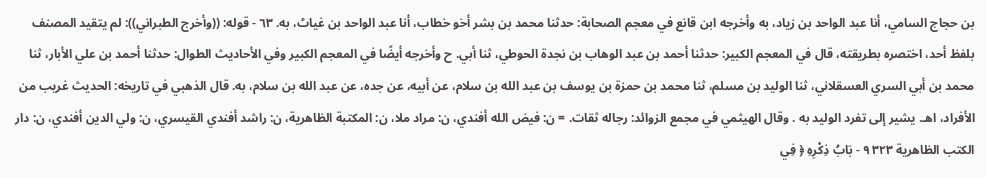بن حجاج السامي، أنا عبد الواحد بن زياد، به وأخرجه ابن قانع في معجم الصحابة: حدثنا محمد بن بشر أخو خطاب، أنا عبد الواحد بن غیاٹ، به. ٦٣ - قوله: ((وأخرج الطبراني)): لم يتقيد المصنف بلفظ أحد، اختصره بطريقته، قال في المعجم الكبير: حدثنا أحمد بن عبد الوهاب بن نجدة الحوطي، ثنا أبي. ح وأخرجه أيضًا في المعجم الكبير وفي الأحاديث الطوال: حدثنا أحمد بن علي الأبار، ثنا محمد بن أبي السري العسقلاني، ثنا الوليد بن مسلم، ثنا محمد بن حمزة بن يوسف بن عبد الله بن سلام، عن أبيه، عن جده، عن عبد الله بن سلام، به. قال الذهبي في تاريخه: الحديث غريب من الأفراد، اهـ. يشير إلى تفرد الوليد به . وقال الهيثمي في مجمع الزوائد: رجاله ثقات. = ن: فيض الله أفندي، ن: مراد ملا، ن: المكتبة الظاهرية، ن: راشد أفندي القيسري، ن: ولي الدين أفندي، ن: دار الكتب الظاهرية ٣٢٣ ٩ - بَابُ ذِكْرِهِ ﴿ فِي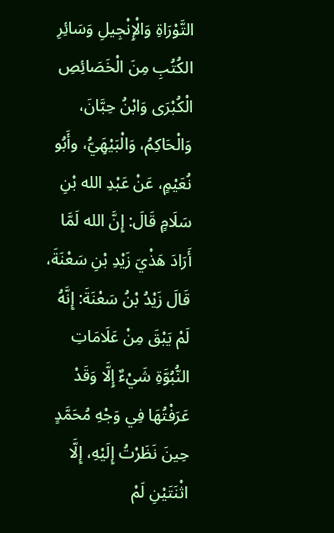التَّوْرَاةِ وَالْإِنْجِيلِ وَسَائِرِ الكُتُبِ مِنَ الْخَصَائِصِ الْكُبْرَى وَابْنُ حِبَّانَ، وَالْحَاكِمُ، وَالْبَيْهَِيُّ، وأَبُو نُعَيْمٍ، عَنْ عَبْدِ الله بْنِ سَلَامٍ قَالَ: إِنَّ الله لَمَّا أَرَادَ هَذْيَ زَيْدِ بْنِ سَعْنَةَ، قَالَ زَيْدُ بْنُ سَعْنَةَ: إِنَّهُ لَمْ يَبْقَ مِنْ عَلَامَاتِ النُّبُوَّةِ شَيْءٌ إِلَّا وَقَدْ عَرَفْتُهَا فِي وَجْهِ مُحَمَّدٍ حِينَ نَظَرْتُ إِلَيْهِ، إِلَّا اثْنَتَيْنِ لَمْ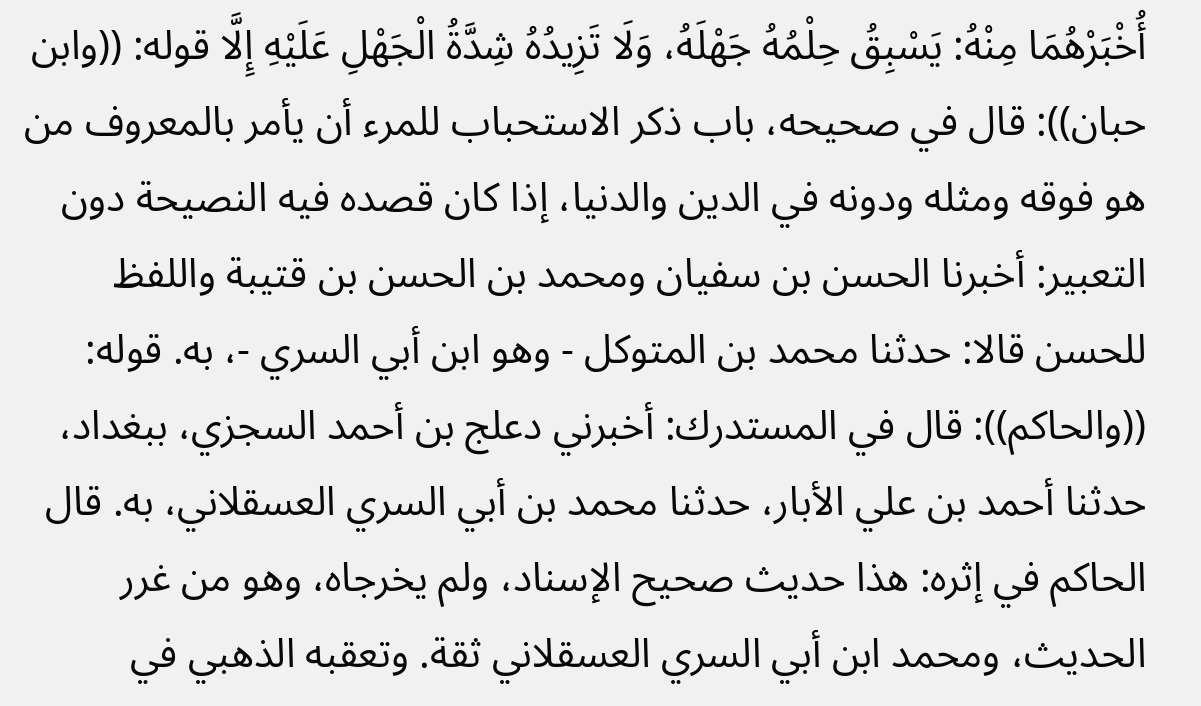أُخْبَرْهُمَا مِنْهُ: يَسْبِقُ حِلْمُهُ جَهْلَهُ، وَلَا تَزِيدُهُ شِدَّةُ الْجَهْلِ عَلَيْهِ إِلَّا قوله: ((وابن حبان)): قال في صحيحه، باب ذكر الاستحباب للمرء أن يأمر بالمعروف من هو فوقه ومثله ودونه في الدين والدنيا، إذا كان قصده فيه النصيحة دون التعبير: أخبرنا الحسن بن سفيان ومحمد بن الحسن بن قتيبة واللفظ للحسن قالا: حدثنا محمد بن المتوكل - وهو ابن أبي السري -، به. قوله: ((والحاكم)): قال في المستدرك: أخبرني دعلج بن أحمد السجزي، ببغداد، حدثنا أحمد بن علي الأبار، حدثنا محمد بن أبي السري العسقلاني، به. قال الحاكم في إثره: هذا حديث صحيح الإسناد، ولم يخرجاه، وهو من غرر الحديث، ومحمد ابن أبي السري العسقلاني ثقة. وتعقبه الذهبي في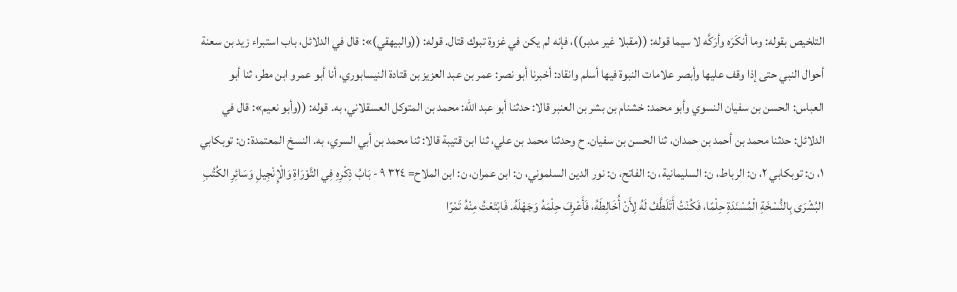التلخيص بقوله: وما أنكَرَه وأرَكَّه لا سيما قوله: ((مقبلا غير مدبر))، فإنه لم يكن في غزوة تبوك قتال. قوله: ((والبيهقي)»: قال في الدلائل، باب استبراء زيد بن سعنة أحوال النبي حتى إذا وقف عليها وأبصر علامات النبوة فيها أسلم وانقاد: أخبرنا أبو نصر: عمر بن عبد العزيز بن قتادة النيسابوري، أنا أبو عمرو ابن مطر، ثنا أبو العباس: الحسن بن سفيان النسوي وأبو محمد: خشنام بن بشر بن العنبر قالا: حدثنا أبو عبد الله: محمد بن المتوكل العسقلاني، به. قوله: ((وأبو نعيم»: قال في الدلائل: حدثنا محمد بن أحمد بن حمدان، ثنا الحسن بن سفيان. ح وحدثنا محمد بن علي، ثنا ابن قتيبة قالا: ثنا محمد بن أبي السري، به. النسخ المعتمدة: ن: توبكابي ١، ن: توبكابي ٢، ن: الرباط، ن: السليمانية، ن: الفاتح، ن: نور الدين السلموني، ن: ابن عمران، ن: ابن الملاح= ٣٢٤ ٩ - بَابُ ذِكْرِهِ فِي التَّوْرَاةِ وَالْإِنْجِيلِ وَسَائِرِ الكُتُبِ البُشْرَى بِالنُّسْخَةِ الْمُسْنَدَةِ حِلْمًا، فَكُنْتُ أَتَلَطَّفُ لَهُ لِأَنْ أُخَالِطَهُ، فَأَعْرِفَ حِلْمَهُ وَجَهْلَهُ. فَابْتَعْتُ مِنْهُ تَمْرًا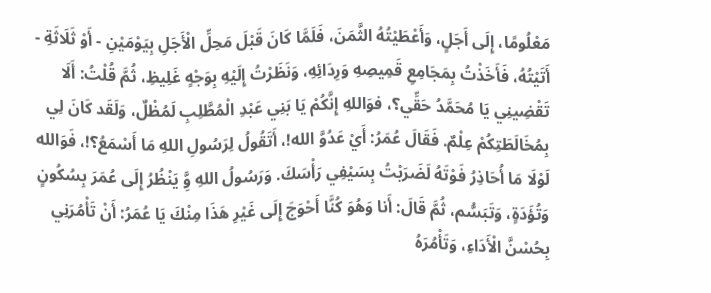مَعْلُومًا، إِلَى أَجَلٍ، وَأَعْطَيْتُهُ الثَّمَنَ، فَلَمَّا كَانَ قَبْلَ مَحِلِّ الْأَجَلِ بِيَوْمَيْنِ - أَوْ ثَلَاثَةِ - أَتَيْتُهُ، فَأَخَذْتُ بِمَجَامِعِ قَمِيصِهِ وَرِدَائِهِ، وَنَظَرْتُ إِلَيْهِ بِوَجْهٍ غَلِيظِ، ثُمَّ قُلْتُ: أَلَا تَقْضِينِي يَا مُحَمَّدُ حَقِّي؟، فوَاللهِ إِنَّكُمْ يَا بَنِي عَبْدِ الْمُطَّلِبِ لَمُظْلٌ، وَلَقَد كَانَ لِي بِمُخَالَطَتِكُمْ عِلْمٌ. فَقَالَ عُمَرُ: أَيْ عَدُوَّ الله!، أَتَقُولُ لِرَسُولِ اللهِ مَا أَسْمَعُ؟!، فَوَالله لَوْلَا مَا أُحَاذِرُ فَوْتَهُ لَضَرَبْتُ بِسَيْفِي رَأْسَكَ. وَرَسُولُ اللهِ وَِّ يَنْظُرُ إِلَى عُمَرَ بِسُكُونٍ وَتُؤَدَةٍ، وَتَبَسُّم، ثُمَّ قَالَ: أَنا وَهُوَ كُنَّا أَحْوَجَ إِلَى غَيْرِ هَذَا مِنْكَ يَا عُمَرُ: أَنْ تَأْمُرَنِي بِحُسْنَّ الْأَدَاءِ، وَتَأْمُرَهُ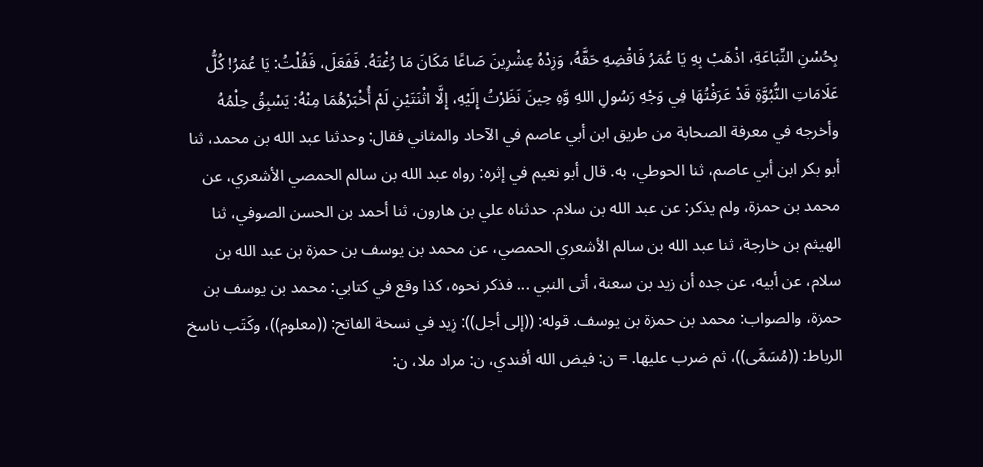بِحُسْنِ التِّبَاعَةِ، اذْهَبْ بِهِ يَا عُمَرُ فَاقْضِهِ حَقَّهُ، وَزِدْهُ عِشْرِينَ صَاعًا مَكَانَ مَا رُغْتَهُ. فَفَعَلَ، فَقُلْتُ: يَا عُمَرُ! كُلُّ عَلَامَاتِ النُّبُوَّةِ قَدْ عَرَفْتُهَا فِي وَجْهِ رَسُولِ اللهِ وَّهِ حِينَ نَظَرْتُ إِلَيْهِ، إِلَّا اثْنَتَيْنِ لَمْ أُخْبَرْهُمَا مِنْهُ: يَسْبِقُ حِلْمُهُ وأخرجه في معرفة الصحابة من طريق ابن أبي عاصم في الآحاد والمثاني فقال: وحدثنا عبد الله بن محمد، ثنا أبو بكر ابن أبي عاصم، ثنا الحوطي، به. قال أبو نعيم في إثره: رواه عبد الله بن سالم الحمصي الأشعري، عن محمد بن حمزة، ولم يذكر: عن عبد الله بن سلام. حدثناه علي بن هارون، ثنا أحمد بن الحسن الصوفي، ثنا الهيثم بن خارجة، ثنا عبد الله بن سالم الأشعري الحمصي، عن محمد بن يوسف بن حمزة بن عبد الله بن سلام، عن أبيه، عن جده أن زيد بن سعنة، أتى النبي ... فذكر نحوه، كذا وقع في كتابي: محمد بن يوسف بن حمزة، والصواب: محمد بن حمزة بن يوسف. قوله: ((إلى أجل)): زِيد في نسخة الفاتح: ((معلوم))، وكَتَب ناسخ الرباط: ((مُسَمَّى))، ثم ضرب عليها. = ن: فيض الله أفندي، ن: مراد ملا، ن: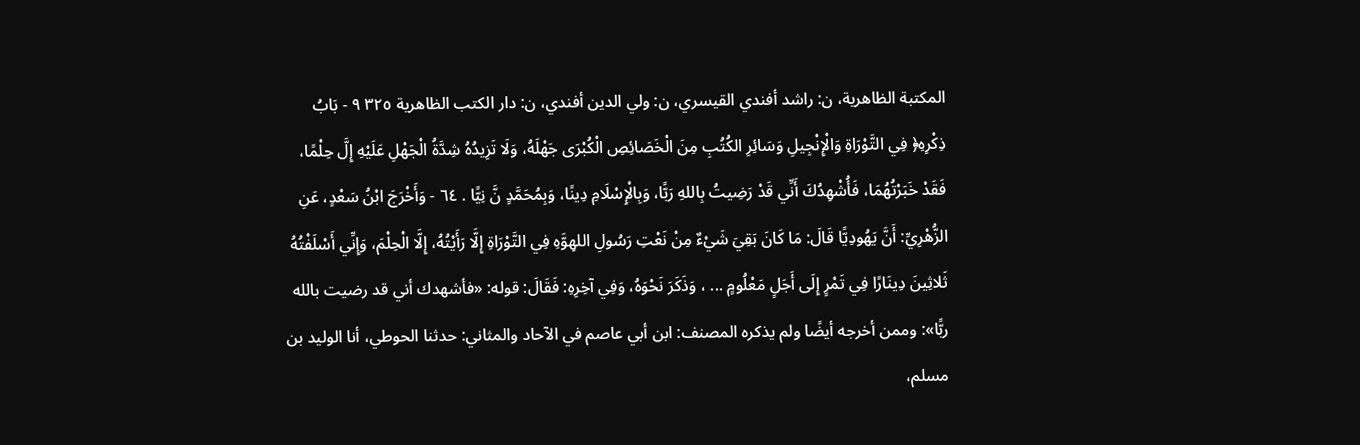المكتبة الظاهرية، ن: راشد أفندي القيسري، ن: ولي الدين أفندي، ن: دار الكتب الظاهرية ٣٢٥ ٩ - بَابُ ذِكْرِهِ﴿ فِي التَّوْرَاةِ وَالْإِنْجِيلِ وَسَائِرِ الكُتُبِ مِنَ الْخَصَائِصِ الْكُبْرَى جَهْلَهُ، وَلَا تَزِيدُهُ شِدَّةُ الْجَهْلِ عَلَيْهِ إِلَّ حِلْمًا، فَقَدْ خَبَرْتُهُمَا، فَأُشْهِدُكَ أَنِّي قَدْ رَضِيتُ بِاللهِ رَبًّا، وَبِالْإِسْلَامِ دِينًا، وَبِمُحَمَّدٍ نَّ نِيًّا . ٦٤ - وَأَخْرَجَ ابْنُ سَعْدٍ، عَنِ الزُّهْرِيِّ: أَنَّ يَهُودِيًّا قَالَ: مَا كَانَ بَقِيَ شَيْءٌ مِنْ نَعْتِ رَسُولِ اللهِوَّهِ فِي التَّوْرَاةِ إِلَّا رَأَيْتُهُ، إِلَّا الْحِلْمَ، وَإِنِّي أَسْلَفْتُهُ ثَلاثِينَ دِينَارًا فِي تَمْرٍ إِلَى أَجَلٍ مَعْلُومٍ ... ، وَذَكَرَ نَحْوَهُ، وَفِي آخِرِهِ: فَقَالَ: قوله: «فأشهدك أني قد رضيت بالله ربًّا»: وممن أخرجه أيضًا ولم يذكره المصنف: ابن أبي عاصم في الآحاد والمثاني: حدثنا الحوطي، أنا الوليد بن مسلم،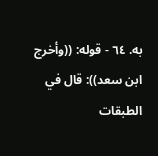به. ٦٤ - قوله: ((وأخرج ابن سعد)): قال في الطبقات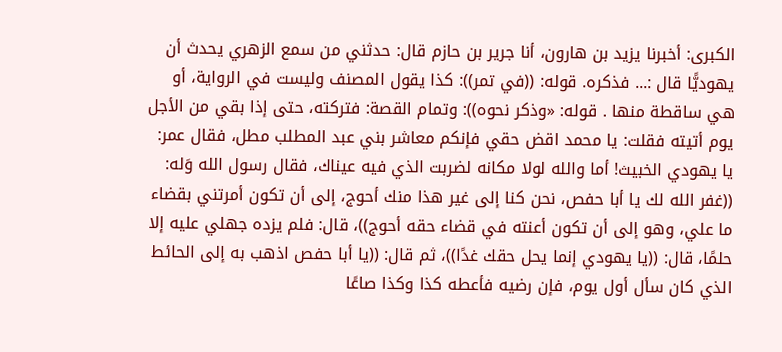الكبرى: أخبرنا يزيد بن هارون، أنا جرير بن حازم قال: حدثني من سمع الزهري يحدث أن يهوديًّا قال :... فذكره. قوله: ((في تمر)): كذا يقول المصنف وليست في الرواية، أو هي ساقطة منها . قوله: «وذکر نحوه)): وتمام القصة: فتركته، حتى إذا بقي من الأجل يوم أتيته فقلت: يا محمد اقض حقي فإنكم معاشر بني عبد المطلب مطل، فقال عمر: يا يهودي الخبيث! أما والله لولا مكانه لضربت الذي فيه عيناك، فقال رسول الله وَله: ((غفر الله لك يا أبا حفص، نحن كنا إلى غير هذا منك أحوج، إلى أن تكون أمرتني بقضاء ما علي، وهو إلى أن تكون أعنته في قضاء حقه أحوج))، قال: فلم يزده جهلي عليه إلا حلمًا، قال: ((يا يهودي إنما يحل حقك غدًا))، ثم قال: ((يا أبا حفص اذهب به إلى الحائط الذي كان سأل أول يوم، فإن رضيه فأعطه كذا وكذا صاعًا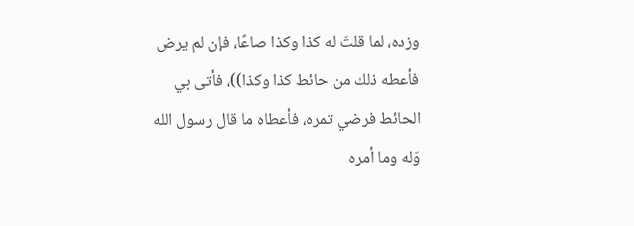وزده، لما قلتَ له كذا وكذا صاعًا، فإن لم يرض فأعطه ذلك من حائط كذا وكذا))، فأتى بي الحائط فرضي تمره، فأعطاه ما قال رسول الله وَله وما أمره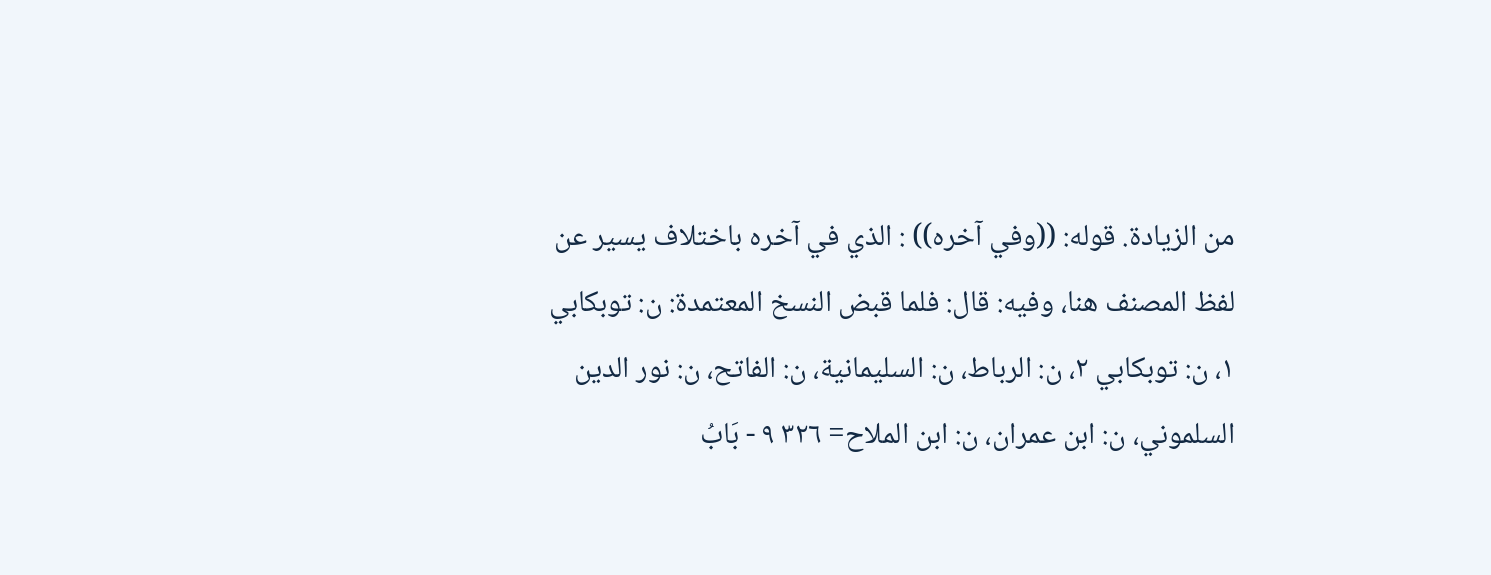من الزيادة. قوله: ((وفي آخره)) : الذي في آخره باختلاف يسير عن لفظ المصنف هنا، وفيه: قال: فلما قبض النسخ المعتمدة: ن: توبكابي ١، ن: توبكابي ٢، ن: الرباط، ن: السليمانية، ن: الفاتح، ن: نور الدين السلموني، ن: ابن عمران، ن: ابن الملاح= ٣٢٦ ٩ - بَابُ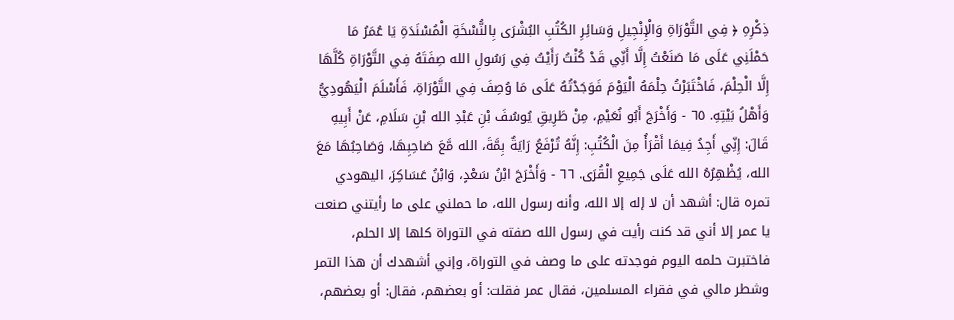ذِكْرِهِ ﴿ فِي التَّوْرَاةِ وَالْإِنْجِيلِ وَسَائِرِ الكُتُبِ البُشْرَى بِالنُّسْخَةِ الْمُسْنَدَةِ يَا عُمَرُ مَا حَمْلَنِي عَلَى مَا صَنَعْتُ إِلَّا أَنِّي قَدْ كُنْتُ رَأَيْتُ فِي رَسُولِ الله صِفَتَهُ فِي التَّوْرَاةِ كُلَّهَا إِلَّا الْحِلْمَ، فَاخْتَبَرْتُ حِلْمَهُ الْيَوْمَ فَوَجَدْتُهُ عَلَى مَا وُصِفَ فِي التَّوْرَاةِ، فَأَسْلَمَ الْيَهُودِيُّ وَأَهْلُ بَيْتِهِ. ٦٥ - وَأَخْرَجَ أَبُو نُعَيْمِ، مِنْ طَرِيقِ يُوسُفَ بْنِ عَبْدِ الله بْنِ سَلَامِ، عَنْ أَبِيهِ قَالَ: إِنِّي أَجِدُ فِيمَا أَقْرَأُ مِنَ الْكُتُبِ: إِنَّهُ تُرْفَعُ رَايَةٌ بِمَّةَ، الله مَّعَ صَاحِبِهَا، وَصَاحِبُهَا مَعَ الله، يُظْهِرُهُ الله عَلَى جَمِيعِ الْقُرَى. ٦٦ - وَأَخْرَجَ ابْنُ سَعْدٍ، وَابْنُ عَسَاكِرَ، اليهودي تمره قال: أشهد أن لا إله إلا الله، وأنه رسول الله، ما حملني على ما رأيتني صنعت يا عمر إلا أني قد كنت رأيت في رسول الله صفته في التوراة كلها إلا الحلم، فاختبرت حلمه اليوم فوجدته على ما وصف في التوراة، وإني أشهدك أن هذا التمر وشطر مالي في فقراء المسلمين، فقال عمر فقلت: أو بعضهم، فقال: أو بعضهم،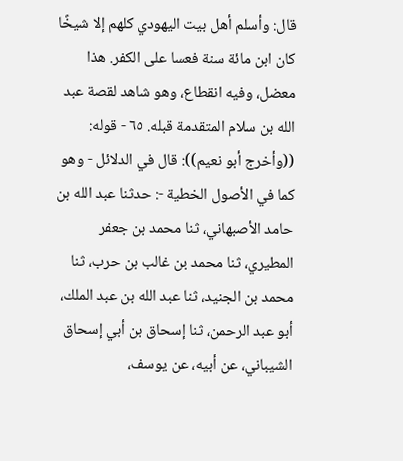قال: وأسلم أهل بيت اليهودي كلهم إلا شيخًا كان ابن مائة سنة فعسا على الكفر. هذا معضل، وفيه انقطاع، وهو شاهد لقصة عبد الله بن سلام المتقدمة قبله. ٦٥ - قوله: ((وأخرج أبو نعيم)): قال في الدلائل - وهو كما في الأصول الخطية -: حدثنا عبد الله بن حامد الأصبهاني، ثنا محمد بن جعفر المطيري، ثنا محمد بن غالب بن حرب، ثنا محمد بن الجنيد، ثنا عبد الله بن عبد الملك، أبو عبد الرحمن، ثنا إسحاق بن أبي إسحاق الشيباني، عن أبيه، عن یوسف،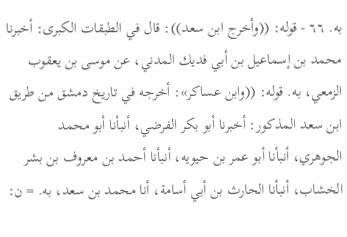به. ٦٦ - قوله: ((وأخرج ابن سعد)): قال في الطبقات الكبرى: أخبرنا محمد بن إسماعيل بن أبي فديك المدني، عن موسى بن يعقوب الزمعي، به. قوله: ((وابن عساكر»: أخرجه في تاريخ دمشق من طريق ابن سعد المذكور: أخبرنا أبو بكر الفرضي، أنبأنا أبو محمد الجوهري، أنبأنا أبو عمر بن حيويه، أنبأنا أحمد بن معروف بن بشر الخشاب، أنبأنا الحارث بن أبي أسامة، أنا محمد بن سعد، به. = ن: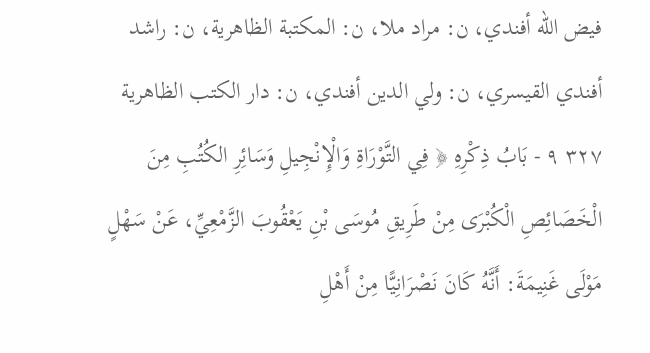فيض الله أفندي، ن: مراد ملا، ن: المكتبة الظاهرية، ن: راشد أفندي القيسري، ن: ولي الدين أفندي، ن: دار الكتب الظاهرية ٣٢٧ ٩ - بَابُ ذِكْرِهِ ﴿ فِي التَّوْرَاةِ وَالْإِنْجِيلِ وَسَائِرِ الكُتُبِ مِنَ الْخَصَائِصِ الْكُبْرَی مِنْ طَرِيقِ مُوسَى بْنِ يَعْقُوبَ الزَّمْعِيِّ، عَنْ سَهْلٍ مَوْلَى غَنِيمَةَ: أَنَّهُ كَانَ نَصْرَانِيًّا مِنْ أَهْلِ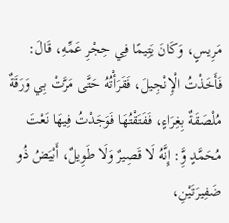مَرِيسٍ، وَكَانَ يَتِيمًا فِي حِجْرِ عَمِّهِ، قَالَ: فَأَخَذْتُ الْإِنْجِيلَ، فَقَرَأْتُهُ حَتَّى مَرَّتْ بِي وَرَقَةٌ مُلْصَقَةٌ بِغِرَاءٍ، فَفَتَقْتُهَا فَوَجَدْتُ فِيهَا نَعْتَ مُحَمَّدٍ وَِّ: إِنَّهُ لَا قَصِيرٌ وَلَا طَوِيلٌ، أَبْيَضُ ذُو ضَفِيرَتَيْنِ،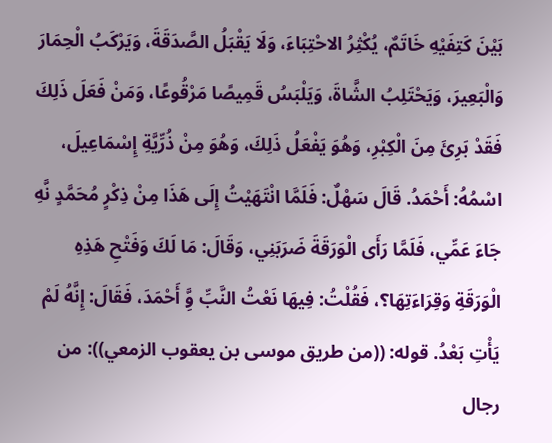بَيْنَ كَتِفَيْهِ خَاتَمٌ، يُكْثِرُ الاحْتِبَاءَ، وَلَا يَقْبَلُ الصَّدَقَةَ، وَيَرْكَبُ الْحِمَارَ وَالْبَعِيرَ، وَيَحْتَلِبُ الشَّاةَ، وَيَلْبَسُ قَمِيصًا مَرْقُوعًا، وَمَنْ فَعَلَ ذَلِكَ فَقَدْ بَرِئَ مِنَ الْكِبْرِ، وَهُوَ يَفْعَلُ ذَلِكَ، وَهُوَ مِنْ ذُرِّيَّةِ إِسْمَاعِيلَ، اسْمُهُ: أَحْمَدُ. قَالَ سَهْلٌ: فَلَمَّا انْتَهَيْتُ إِلَى هَذَا مِنْ ذِكْرٍ مُحَمَّدٍ نَّهِ جَاءَ عَمِّي، فَلَمَّا رَأَى الْوَرَقَةَ ضَرَبَنِي، وَقَالَ: مَا لَكَ وَفَتْحِ هَذِهِ الْوَرَقَةِ وَقِرَاءَتِهَا؟، فَقُلْتُ: فِيهَا نَعْتُ النَّبِّ وَِّ أَحْمَدَ، فَقَالَ: إِنَّهُ لَمْ يَأْتِ بَعْدُ. قوله: ((من طريق موسى بن يعقوب الزمعي)): من رجال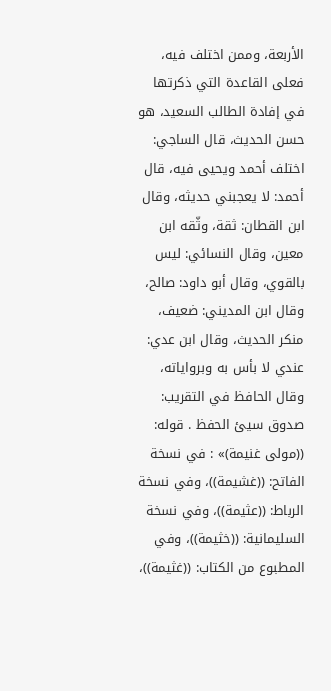الأربعة، وممن اختلف فيه، فعلى القاعدة التي ذكرتها في إفادة الطالب السعيد، هو حسن الحديث، قال الساجي: اختلف أحمد ويحيى فيه، قال أحمد: لا يعجبني حديثه، وقال ابن القطان: ثقة، وثّقه ابن معين، وقال النسائي: ليس بالقوي، وقال أبو داود: صالح، وقال ابن المديني: ضعيف، منكر الحديث، وقال ابن عدي: عندي لا بأس به وبرواياته، وقال الحافظ في التقريب: صدوق سيئ الحفظ . قوله: ((مولى غنيمة)» : في نسخة الفاتح: ((غشيمة))، وفي نسخة الرباط: ((عثيمة))، وفي نسخة السليمانية: ((خثيمة))، وفي المطبوع من الكتاب: ((غثيمة))،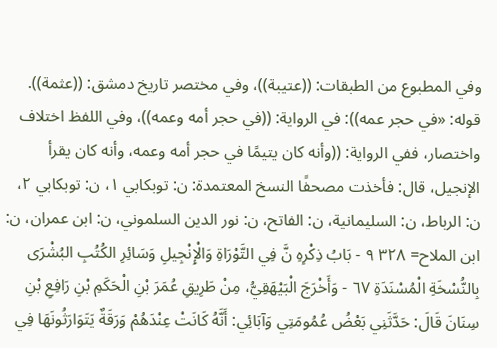وفي المطبوع من الطبقات: ((عتيبة))، وفي مختصر تاريخ دمشق: ((عثمة)). قوله: «في حجر عمه)): في الرواية: ((في حجر أمه وعمه))، وفي اللفظ اختلاف واختصار، ففي الرواية: ((وأنه كان يتيمًا في حجر أمه وعمه، وأنه كان يقرأ الإنجيل، قال: فأخذت مصحفًا النسخ المعتمدة: ن: توبكابي ١، ن: توبكابي ٢، ن: الرباط، ن: السليمانية، ن: الفاتح، ن: نور الدين السلموني، ن: ابن عمران، ن: ابن الملاح= ٣٢٨ ٩ - بَابُ ذِكْرِهِ نَّ فِي التَّوْرَاةِ وَالْإِنْجِيلِ وَسَائِرِ الكُتُبِ البُشْرَى بِالنُّسْخَةِ الْمُسْنَدَةِ ٦٧ - وَأَخْرَجَ الْبَيْهَقِيُّ، مِنْ طَرِيقِ عُمَرَ بْنِ الْحَكَمِ بْنِ رَافِعِ بْنِ سِنَانَ قَالَ: حَدَّثَنِي بَعْضُ عُمُومَتِي وَآبَائِي: أَنَّهُ كَانَتْ عِنْدَهُمْ وَرَقَةٌ يَتَوَارَثُونَهَا فِي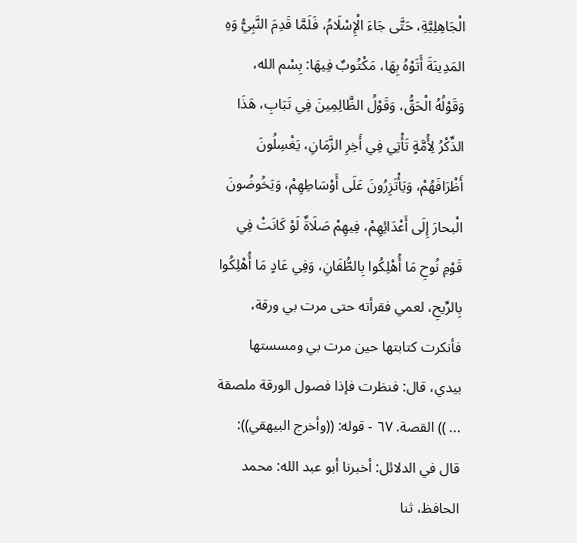الْجَاهِلِيَّةِ، حَتَّى جَاءَ الْإِسْلَامُ، فَلَمَّا قَدِمَ النَّبِيُّ وَهِ المَدِينَةَ أَتَوْهُ بِهَا، مَكْتُوبٌ فِيهَا: بِسْم الله، وَقَوْلُهُ الْحَقُّ، وَقَوْلُ الظَّالِمِينَ فِي تَبَابِ، هَذَا الذِّكْرُ لِأُمَّةٍ تَأْتِي فِي أَخِرِ الزَّمَانِ، يَغْسِلُونَ أَظْرَافَهُمْ، وَيَأْتَزِرُونَ عَلَى أَوْسَاطِهِمْ، وَيَخُوضُونَ الْبحارَ إِلَى أَعْدَائِهِمْ، فِيهِمْ صَلَاةٌ لَوْ كَانَتْ فِي قَوْمِ نُوحِ مَا أُهْلِكُوا بِالطُّفَانِ، وَفِي عَادٍ مَا أُهْلِكُوا بِالرِّيحِ، لعمي فقرأته حتى مرت بي ورقة، فأنكرت كتابتها حين مرت بي ومسستها بيدي، قال: فنظرت فإذا فصول الورقة ملصقة ... )) القصة. ٦٧ - قوله: ((وأخرج البيهقي)): قال في الدلائل: أخبرنا أبو عبد الله: محمد الحافظ، ثنا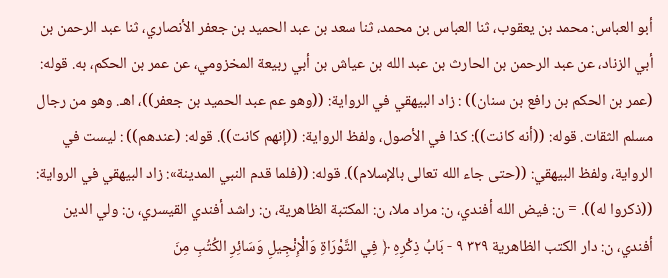أبو العباس: محمد بن يعقوب، ثنا العباس بن محمد، ثنا سعد بن عبد الحميد بن جعفر الأنصاري، ثنا عبد الرحمن بن أبي الزناد، عن عبد الرحمن بن الحارث بن عبد الله بن عياش بن أبي ربيعة المخزومي، عن عمر بن الحكم، به. قوله: (عمر بن الحكم بن رافع بن سنان)) : زاد البيهقي في الرواية: ((وهو عم عبد الحميد بن جعفر))، اهـ. وهو من رجال مسلم الثقات. قوله: ((أنه كانت)): كذا في الأصول، ولفظ الرواية: ((إنهم كانت)). قوله: (عندهم)) : ليست في الرواية، ولفظ البيهقي: ((حتى جاء الله تعالى بالإسلام)). قوله: ((فلما قدم النبي المدينة»: زاد البيهقي في الرواية: ((ذكروا له)). = ن: فيض الله أفندي، ن: مراد ملا، ن: المكتبة الظاهرية، ن: راشد أفندي القيسري، ن: ولي الدين أفندي، ن: دار الكتب الظاهرية ٣٢٩ ٩ - بَابُ ذِكْرِهِ ﴿ فِي التَّوْرَاةِ وَالْإِنْجِيلِ وَسَائِرِ الكُتُبِ مِنَ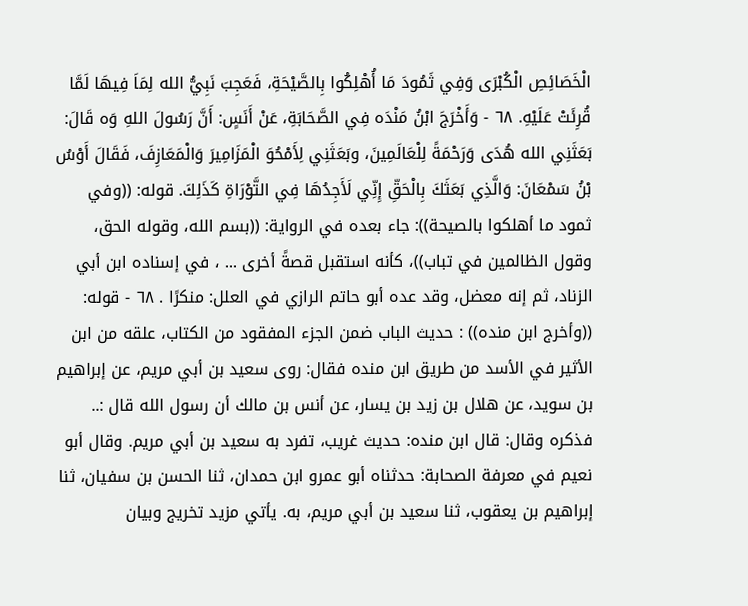الْخَصَائِصِ الْكُبْرَى وَفِي ثَمُودَ مَا أُهْلِكُوا بِالصَّيْحَةِ، فَعَجِبَ نَبِيُّ الله لِمَاَ فِيهَا لَمَّا قُرِئَتْ عَلَيْهِ. ٦٨ - وَأَخْرَجَ ابْنُ مَنْدَه فِي الصَّحَابَةِ، عَنْ أَنَسٍ: أَنَّ رَسُولَ اللهِ وَه قَالَ: بَعَثَنِي الله هُدَى وَرَحْمَةً لِلْعَالَمِينَ، وبَعَثَنِي لِأَمْحُوَ الْمَزَامِيرَ وَالْمَعَازِفَ، فَقَالَ أَوْسُ بْنُ سَمْعَانَ: وَالَّذِي بَعَثَكَ بِالْحَقِّ إِنِّي لَأَجِدُهَا فِي التَّوْرَاةِ كَذَلِكَ. قوله: ((وفي ثمود ما أهلكوا بالصيحة)): جاء بعده في الرواية: ((بسم الله، وقوله الحق، وقول الظالمين في تباب))، كأنه استقبل قصةً أخرى ... ، في إسناده ابن أبي الزناد، ثم إنه معضل، وقد عده أبو حاتم الرازي في العلل: منكرًا . ٦٨ - قوله: ((وأخرج ابن منده)) : حديث الباب ضمن الجزء المفقود من الكتاب، علقه من ابن الأثير في الأسد من طريق ابن منده فقال: روى سعيد بن أبي مريم، عن إبراهيم بن سويد، عن هلال بن زيد بن يسار، عن أنس بن مالك أن رسول الله قال :.. فذكره وقال: قال ابن منده: حديث غريب، تفرد به سعيد بن أبي مريم. وقال أبو نعيم في معرفة الصحابة: حدثناه أبو عمرو ابن حمدان، ثنا الحسن بن سفيان، ثنا إبراهيم بن يعقوب، ثنا سعيد بن أبي مريم، به. يأتي مزيد تخريج وبيان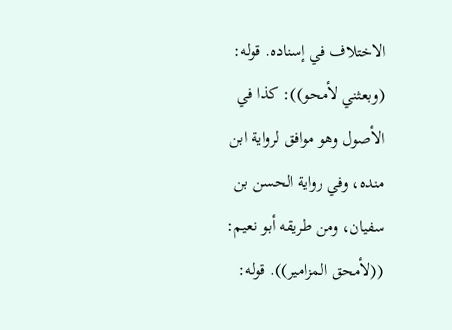الاختلاف في إسناده. قوله: (وبعثني لأمحو)): كذا في الأصول وهو موافق لرواية ابن منده، وفي رواية الحسن بن سفيان، ومن طريقه أبو نعيم: ((لأمحق المزامير)). قوله: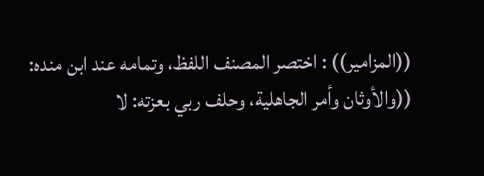((المزامير)) : اختصر المصنف اللفظ، وتمامه عند ابن منده: ((والأوثان وأمر الجاهلية، وحلف ربي بعزته: لا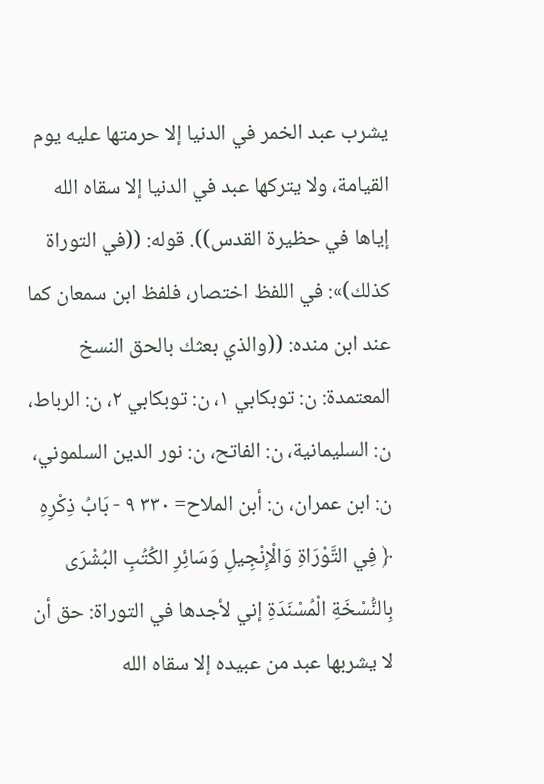يشرب عبد الخمر في الدنيا إلا حرمتها عليه يوم القيامة، ولا يتركها عبد في الدنيا إلا سقاه الله إياها في حظيرة القدس)). قوله: ((في التوراة كذلك)»: في اللفظ اختصار، فلفظ ابن سمعان كما عند ابن منده: ((والذي بعثك بالحق النسخ المعتمدة: ن: توبكابي ١، ن: توبكابي ٢، ن: الرباط، ن: السليمانية، ن: الفاتح، ن: نور الدين السلموني، ن: ابن عمران، ن: أبن الملاح= ٣٣٠ ٩ - بَابُ ذِكْرِهِ ﴿ فِي التَّوْرَاةِ وَالْإِنْجِيلِ وَسَائِرِ الكُتُبِ البُشْرَى بِالنُّسْخَةِ الْمُسْنَدَةِ إني لأجدها في التوراة: حق أن لا يشربها عبد من عبيده إلا سقاه الله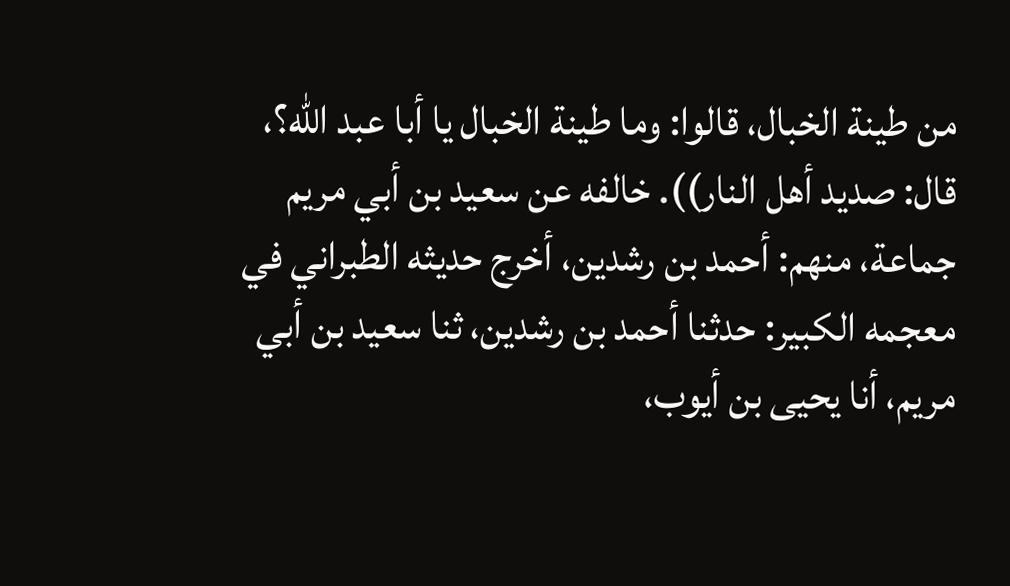من طينة الخبال، قالوا: وما طينة الخبال يا أبا عبد الله؟، قال: صديد أهل النار)). خالفه عن سعيد بن أبي مريم جماعة، منهم: أحمد بن رشدين، أخرج حديثه الطبراني في معجمه الكبير: حدثنا أحمد بن رشدين، ثنا سعيد بن أبي مريم، أنا يحيى بن أيوب،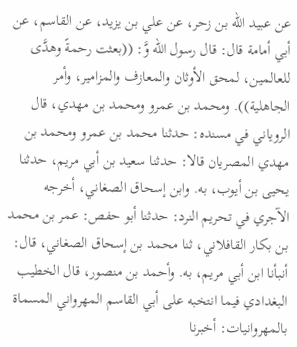عن عبيد الله بن زحر، عن علي بن يزيد، عن القاسم، عن أبي أمامة قال: قال رسول الله وَّ: ((بعثت رحمةً وهدَّى للعالمين، لمحق الأوثان والمعازف والمزامير، وأمر الجاهلية)). ومحمد بن عمرو ومحمد بن مهدي، قال الروياني في مسنده: حدثنا محمد بن عمرو ومحمد بن مهدي المصريان قالا: حدثنا سعيد بن أبي مريم، حدثنا يحيى بن أيوب، به. وابن إسحاق الصغاني، أخرجه الآجري في تحريم النرد: حدثنا أبو حفص: عمر بن محمد بن بكار القافلاني، ثنا محمد بن إسحاق الصغاني، قال: أنبأنا ابن أبي مريم، به. وأحمد بن منصور، قال الخطيب البغدادي فيما انتخبه على أبي القاسم المهرواني المسماة بالمهروانيات: أخبرنا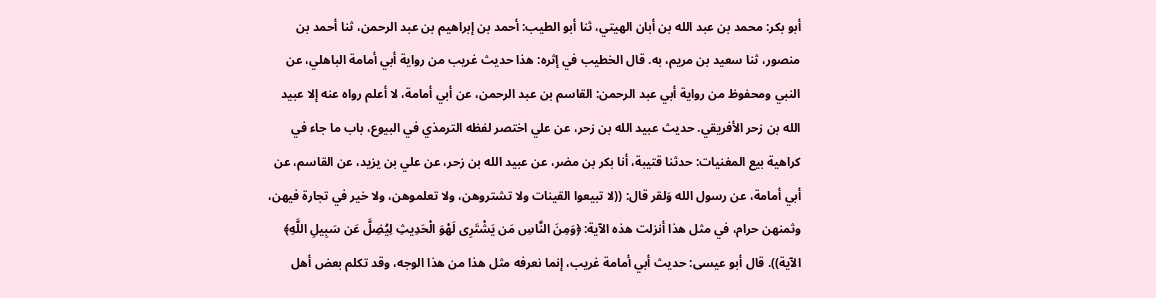أبو بكر: محمد بن عبد الله بن أبان الهيتي، ثنا أبو الطيب: أحمد بن إبراهيم بن عبد الرحمن، ثنا أحمد بن منصور، ثنا سعيد بن مریم، به. قال الخطيب في إثره: هذا حديث غريب من رواية أبي أمامة الباهلي، عن النبي ومحفوظ من رواية أبي عبد الرحمن: القاسم بن عبد الرحمن، عن أبي أمامة، لا أعلم رواه عنه إلا عبيد الله بن زحر الأفريقي. حديث عبيد الله بن زحر، عن علي اختصر لفظه الترمذي في البيوع، باب ما جاء في كراهية بيع المغنيات: حدثنا قتيبة، أنا بكر بن مضر، عن عبيد الله بن زحر، عن علي بن يزيد، عن القاسم، عن أبي أمامة، عن رسول الله وَلقر قال: ((لا تبيعوا القينات ولا تشتروهن، ولا تعلموهن، ولا خير في تجارة فيهن، وثمنهن حرام، في مثل هذا أنزلت هذه الآية: ﴿وَمِنَ النَّاسِ مَن يَشْتَرِى لَهْوَ الْحَدِيثِ لِيُضِلَّ عَن سَبِيلِ اللَّهِ﴾ الآية)). قال أبو عيسى: حديث أبي أمامة غريب، إنما نعرفه مثل هذا من هذا الوجه، وقد تكلم بعض أهل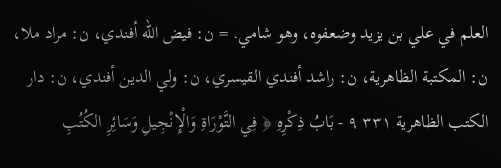العلم في علي بن يزيد وضعفوه، وهو شامي. = ن: فيض الله أفندي، ن: مراد ملا، ن: المكتبة الظاهرية، ن: راشد أفندي القيسري، ن: ولي الدين أفندي، ن: دار الكتب الظاهرية ٣٣١ ٩ - بَابُ ذِكْرِهِ ﴿ فِي التَّوْرَاةِ وَالْإِنْجِيلِ وَسَائِرِ الكُتُبِ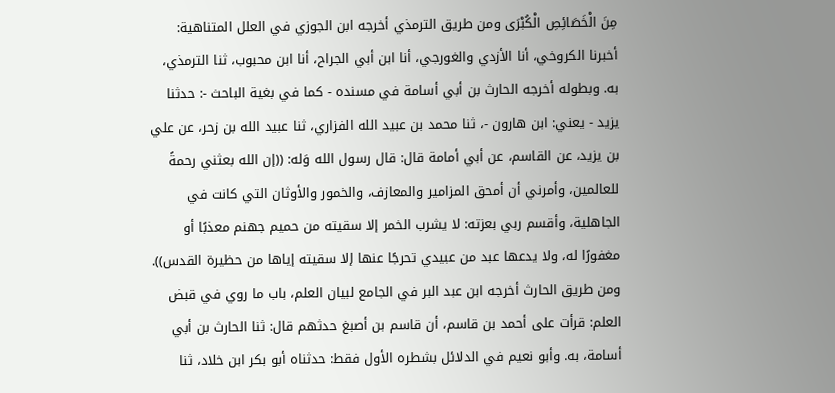مِنَ الْخَصَائِصِ الْكُبْرَى ومن طريق الترمذي أخرجه ابن الجوزي في العلل المتناهية: أخبرنا الكروخي، أنا الأزدي والغورجي، أنا ابن أبي الجراح، أنا ابن محبوب، ثنا الترمذي، به. وبطوله أخرجه الحارث بن أبي أسامة في مسنده - كما في بغية الباحث -: حدثنا يزيد - يعني: ابن هارون -، ثنا محمد بن عبيد الله الفزاري، ثنا عبيد الله بن زحر، عن علي بن يزيد، عن القاسم، عن أبي أمامة قال: قال رسول الله وَله: ((إن الله بعثني رحمةً للعالمين، وأمرني أن أمحق المزامير والمعازف، والخمور والأوثان التي كانت في الجاهلية، وأقسم ربي بعزته: لا يشرب الخمر إلا سقيته من حميم جهنم معذبًا أو مغفورًا له، ولا يدعها عبد من عبيدي تحرجًا عنها إلا سقيته إياها من حظيرة القدس)). ومن طريق الحارث أخرجه ابن عبد البر في الجامع لبيان العلم، باب ما روي في قبض العلم: قرأت على أحمد بن قاسم، أن قاسم بن أصبغ حدثهم قال: ثنا الحارث بن أبي أسامة، به. وأبو نعيم في الدلائل بشطره الأول فقط: حدثناه أبو بكر ابن خلاد، ثنا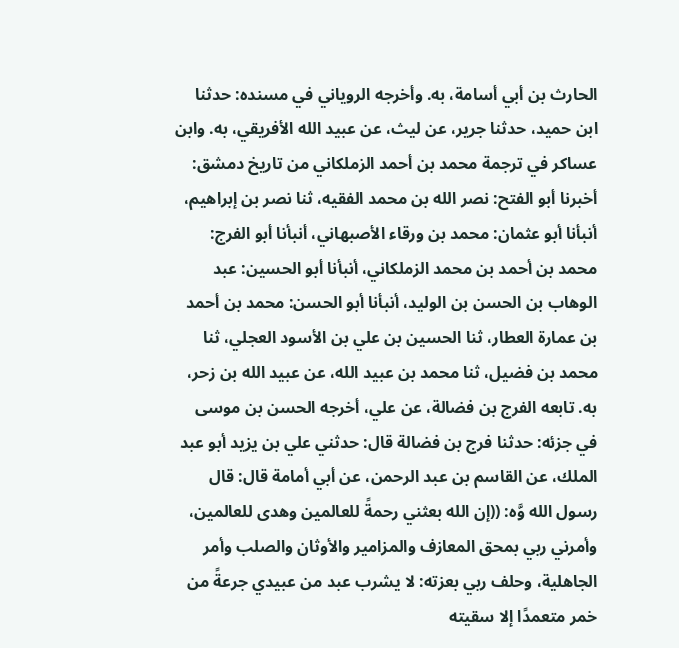الحارث بن أبي أسامة، به. وأخرجه الروياني في مسنده: حدثنا ابن حميد، حدثنا جرير، عن ليث، عن عبيد الله الأفريقي، به. وابن عساكر في ترجمة محمد بن أحمد الزملكاني من تاريخ دمشق: أخبرنا أبو الفتح: نصر الله بن محمد الفقيه، ثنا نصر بن إبراهيم، أنبأنا أبو عثمان: محمد بن ورقاء الأصبهاني، أنبأنا أبو الفرج: محمد بن أحمد بن محمد الزملكاني، أنبأنا أبو الحسين: عبد الوهاب بن الحسن بن الوليد، أنبأنا أبو الحسن: محمد بن أحمد بن عمارة العطار، ثنا الحسين بن علي بن الأسود العجلي، ثنا محمد بن فضيل، ثنا محمد بن عبيد الله، عن عبيد الله بن زحر، به. تابعه الفرج بن فضالة، عن علي، أخرجه الحسن بن موسى في جزئه: حدثنا فرج بن فضالة قال: حدثني علي بن يزيد أبو عبد الملك، عن القاسم بن عبد الرحمن، عن أبي أمامة قال: قال رسول الله وَّه: ((إن الله بعثني رحمةً للعالمين وهدى للعالمين، وأمرني ربي بمحق المعازف والمزامير والأوثان والصلب وأمر الجاهلية، وحلف ربي بعزته: لا يشرب عبد من عبيدي جرعةً من خمر متعمدًا إلا سقيته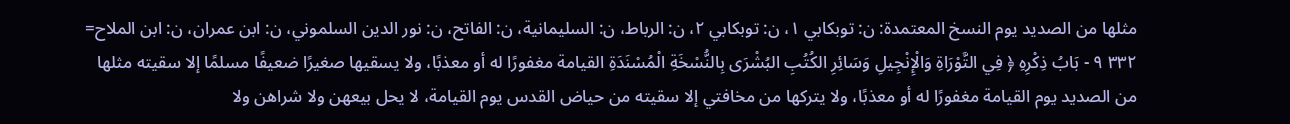مثلها من الصديد يوم النسخ المعتمدة: ن: توبكابي ١، ن: توبكابي ٢، ن: الرباط، ن: السليمانية، ن: الفاتح، ن: نور الدين السلموني، ن: ابن عمران، ن: ابن الملاح= ٣٣٢ ٩ - بَابُ ذِكْرِهِ ﴿ فِي التَّوْرَاةِ وَالْإِنْجِيلِ وَسَائِرِ الكُتُبِ البُشْرَى بِالنُّسْخَةِ الْمُسْنَدَةِ القيامة مغفورًا له أو معذبًا، ولا يسقيها صغيرًا ضعيفًا مسلمًا إلا سقيته مثلها من الصديد يوم القيامة مغفورًا له أو معذبًا، ولا يتركها من مخافتي إلا سقيته من حياض القدس يوم القيامة، لا يحل بيعهن ولا شراهن ولا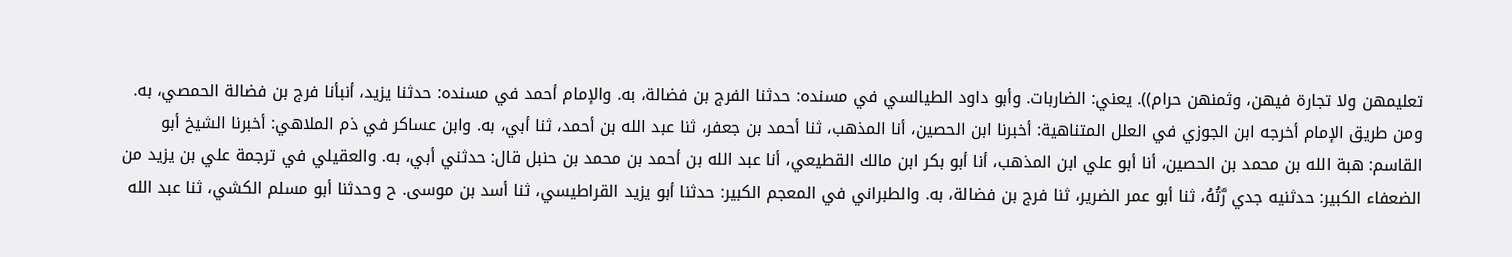تعليمهن ولا تجارة فيهن، وثمنهن حرام)). يعني: الضاربات. وأبو داود الطيالسي في مسنده: حدثنا الفرج بن فضالة، به. والإمام أحمد في مسنده: حدثنا يزيد، أنبأنا فرج بن فضالة الحمصي، به. ومن طريق الإمام أخرجه ابن الجوزي في العلل المتناهية: أخبرنا ابن الحصين، أنا المذهب، ثنا أحمد بن جعفر، ثنا عبد الله بن أحمد، ثنا أبي، به. وابن عساكر في ذم الملاهي: أخبرنا الشيخ أبو القاسم: هبة الله بن محمد بن الحصين، أنا أبو علي ابن المذهب، أنا أبو بكر ابن مالك القطيعي، أنا عبد الله بن أحمد بن محمد بن حنبل قال: حدثني أبي، به. والعقيلي في ترجمة علي بن يزيد من الضعفاء الكبير: حدثنيه جدي رَّتُهُ، ثنا أبو عمر الضرير، ثنا فرج بن فضالة، به. والطبراني في المعجم الكبير: حدثنا أبو يزيد القراطيسي، ثنا أسد بن موسى. ح وحدثنا أبو مسلم الكشي، ثنا عبد الله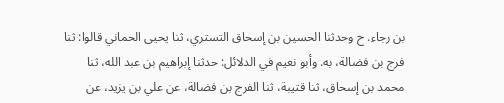بن رجاء. ح وحدثنا الحسين بن إسحاق التستري، ثنا يحيى الحماني قالوا: ثنا فرج بن فضالة، به. وأبو نعيم في الدلائل: حدثنا إبراهيم بن عبد الله، ثنا محمد بن إسحاق، ثنا قتيبة، ثنا الفرج بن فضالة، عن علي بن يزيد، عن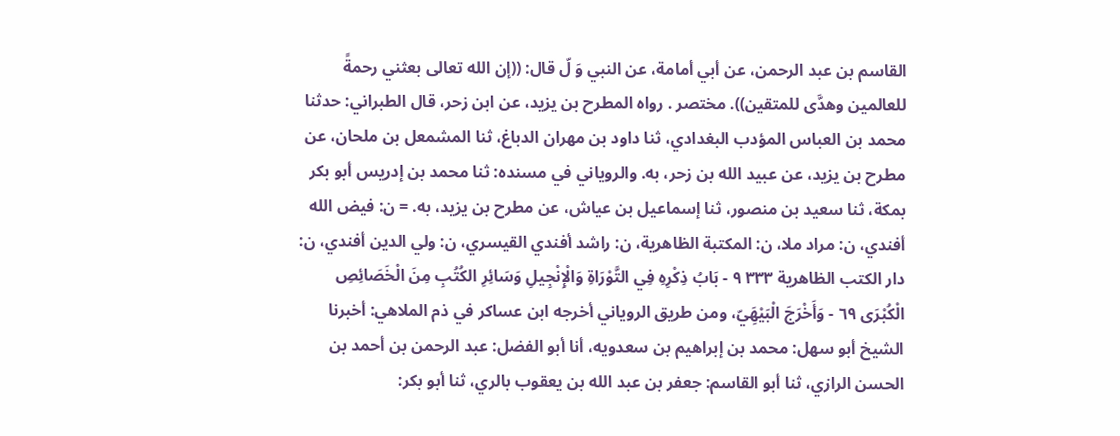القاسم بن عبد الرحمن، عن أبي أمامة، عن النبي وَ لّ قال: ((إن الله تعالى بعثني رحمةً للعالمين وهدَّى للمتقين)). مختصر . رواه المطرح بن يزيد، عن ابن زحر، قال الطبراني: حدثنا محمد بن العباس المؤدب البغدادي، ثنا داود بن مهران الدباغ، ثنا المشمعل بن ملحان، عن مطرح بن یزید، عن عبيد الله بن زحر، به. والروياني في مسنده: ثنا محمد بن إدريس أبو بكر بمكة، ثنا سعيد بن منصور، ثنا إسماعيل بن عياش، عن مطرح بن يزيد، به. = ن: فيض الله أفندي، ن: مراد ملا، ن: المكتبة الظاهرية، ن: راشد أفندي القيسري، ن: ولي الدين أفندي، ن: دار الكتب الظاهرية ٣٣٣ ٩ - بَابُ ذِكْرِهِ فِي التَّوْرَاةِ وَالْإِنْجِيلِ وَسَائِرِ الكُتُبِ مِنَ الْخَصَائِصِ الْكُبْرَی ٦٩ - وَأَخْرَجَ الْبَيْهَِيّ، ومن طريق الروياني أخرجه ابن عساكر في ذم الملاهي: أخبرنا الشيخ أبو سهل: محمد بن إبراهيم بن سعدويه، أنا أبو الفضل: عبد الرحمن بن أحمد بن الحسن الرازي، ثنا أبو القاسم: جعفر بن عبد الله بن يعقوب بالري، ثنا أبو بكر: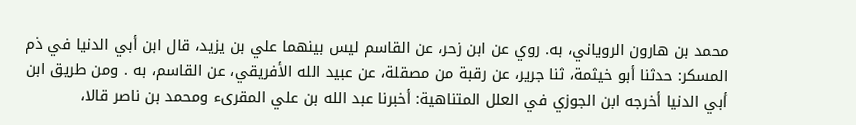محمد بن هارون الرویاني، به. روي عن ابن زحر، عن القاسم ليس بينهما علي بن يزيد، قال ابن أبي الدنيا في ذم المسكر: حدثنا أبو خيثمة، ثنا جرير، عن رقبة من مصقلة، عن عبيد الله الأفريقي، عن القاسم، به . ومن طريق ابن أبي الدنيا أخرجه ابن الجوزي في العلل المتناهية: أخبرنا عبد الله بن علي المقرىء ومحمد بن ناصر قالا،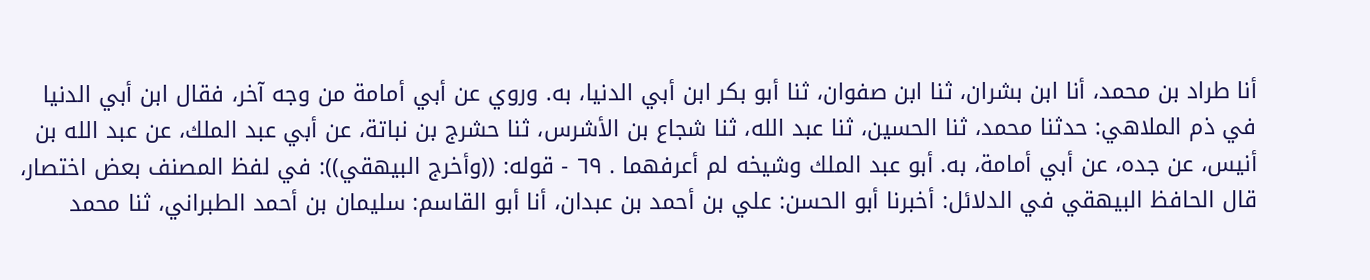أنا طراد بن محمد، أنا ابن بشران، ثنا ابن صفوان، ثنا أبو بكر ابن أبي الدنيا، به. وروي عن أبي أمامة من وجه آخر، فقال ابن أبي الدنيا في ذم الملاهي: حدثنا محمد، ثنا الحسين، ثنا عبد الله، ثنا شجاع بن الأشرس، ثنا حشرج بن نباتة، عن أبي عبد الملك، عن عبد الله بن أنيس، عن جده، عن أبي أمامة، به. أبو عبد الملك وشيخه لم أعرفهما . ٦٩ - قوله: ((وأخرج البيهقي)): في لفظ المصنف بعض اختصار، قال الحافظ البيهقي في الدلائل: أخبرنا أبو الحسن: علي بن أحمد بن عبدان، أنا أبو القاسم: سليمان بن أحمد الطبراني، ثنا محمد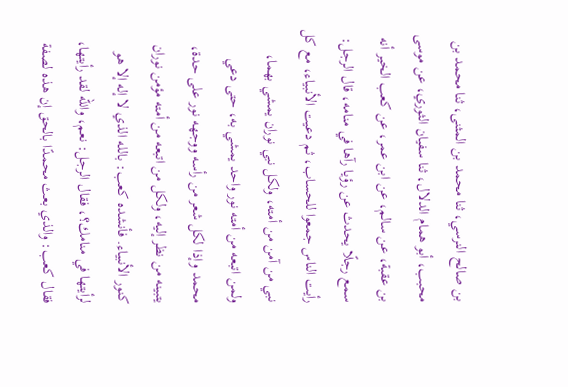بن صالح النرسي، ثنا محمد بن المثنى، ثنا محمد بن محبب، أبو همام الدلال، ثنا سفيان الثوري، عن موسى بن عقبة، عن سالم، عن ابن عمر، عن كعب الخير أنه سمع رجلًا يحدث عن رؤيا رآها في منامه، قال الرجل: رأيت الناس جمعوا للحساب، ثم دعيت الأنبياء، مع كل نبي من آمن من أمته، ولكل نبي نوران يمشي بهما، ولمن اتبعه من أمته نور واحد يمشي به، حتى دعي محمد وإذا لكل شعر من رأسه ووجهه نور على حدة، يتبينه من نظر إليه، ولكل من اتبعه من أمته مؤمن نوران كنور الأنبياء. فأنشده كعب: بالله الذي لا إله إلا هو لرأيتها في منامك؟، فقال الرجل: نعم، والله لقد رأيتها، فقال كعب: والذي بعث محمدًا بالحق إن هذه لصفة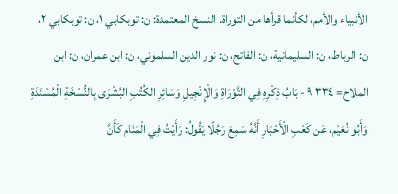الأنبياء والأمم، لكأنما قرأها من التوراة. النسخ المعتمدة: ن: توبكابي ١، ن: توبكابي ٢، ن: الرباط، ن: السليمانية، ن: الفاتح، ن: نور الدين السلموني، ن: ابن عمران، ن: ابن الملاح= ٣٣٤ ٩ - بَابُ ذِكْرِهِ فِي التَّوْرَاةِ وَالْإِنْجِيلِ وَسَائِرِ الكُتُبِ البُشْرَى بِالنُّسْخَةِ الْمُسْنَدَةِ وَأَبُو نُعَيْم، عَن كَعْبِ الْأَحْبَارِ أَنَّهُ سَمِعَ رَجُلًا يَقُولُ: رَأَيْتُ فِي الْمَنَام كَأَنَّ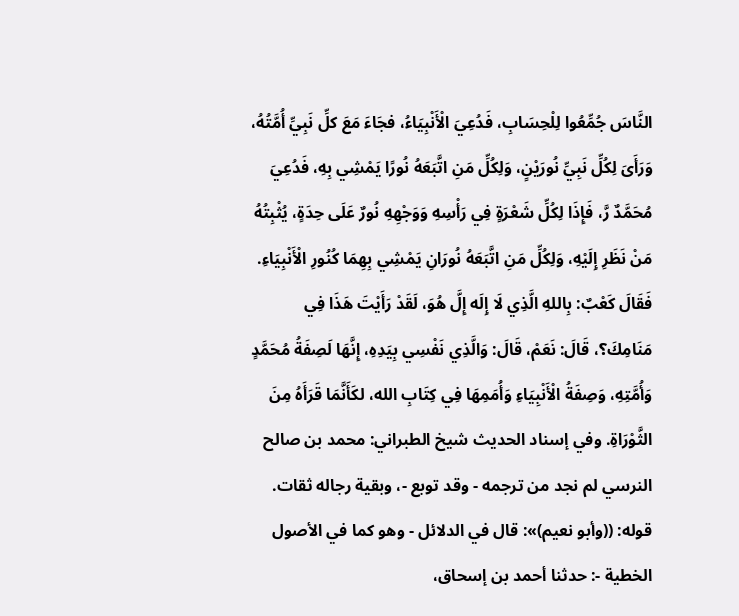النَّاسَ جُمِّعُوا لِلْحِسَابِ، فَدُعِيَ الْأَنْبِيَاءُ، فجَاءَ مَعَ كلِّ نَبِيِّ أُمَّتُهُ، وَرَأَىَ لِكُلِّ نَبِيِّ نُورَيْنٍ، وَلِكُلِّ مَنِ اتَّبَعَهُ نُورًا يَمْشِي بِهِ، فَدُعِيَ مُحَمَّدٌ رَّ، فَإِذَا لِكُلِّ شَعْرَةٍ فِي رَأْسِهِ وَوَجْهِهِ نُورٌ عَلَى حِدَةٍ، يُثْبِتُهُ مَنْ نَظَرِ إِلَيْهِ، وَلِكُلِّ مَنِ اتَّبَعَهُ نُورَانِ يَمْشِي بِهِمَا كُنُورِ الْأَنْبِيَاءِ. فَقَالَ كَعْبٌ: بِاللهِ الَّذِي لَا إِلَه إِلَّ هُوَ، لَقَدْ رَأَيْتَ هَذَا فِي مَنَامِكَ؟، قَالَ: نَعَمْ، قَالَ: وَالَّذِي نَفْسِي بِيَدِهِ، إِنَّهَا لَصِفَةُ مُحَمَّدٍ وَأُمَّتِهِ، وَصِفَةُ الْأَنْبِيَاءِ وَأُمَمِهَا فِي كِتَابِ الله، لكَأَنَّمَا قَرَأَهُ مِنَ الثَّوْرَاةِ. وفي إسناد الحديث شيخ الطبراني: محمد بن صالح النرسي لم نجد من ترجمه - وقد توبع -، وبقية رجاله ثقات. قوله: ((وأبو نعيم)»: قال في الدلائل - وهو كما في الأصول الخطية -: حدثنا أحمد بن إسحاق،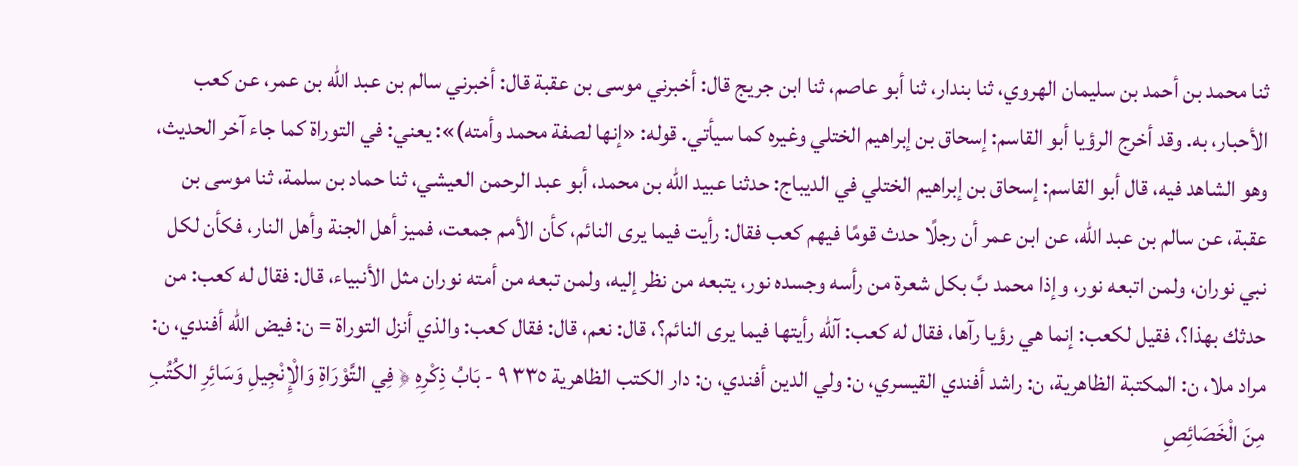ثنا محمد بن أحمد بن سليمان الهروي، ثنا بندار، ثنا أبو عاصم، ثنا ابن جريج قال: أخبرني موسى بن عقبة قال: أخبرني سالم بن عبد الله بن عمر، عن كعب الأحبار، به. وقد أخرج الرؤيا أبو القاسم: إسحاق بن إبراهيم الختلي وغيره كما سيأتي. قوله: «إنها لصفة محمد وأمته)»: يعني: في التوراة كما جاء آخر الحديث، وهو الشاهد فيه، قال أبو القاسم: إسحاق بن إبراهيم الختلي في الديباج: حدثنا عبيد الله بن محمد، أبو عبد الرحمن العيشي، ثنا حماد بن سلمة، ثنا موسى بن عقبة، عن سالم بن عبد الله، عن ابن عمر أن رجلًا حدث قومًا فيهم كعب فقال: رأيت فيما يرى النائم، كأن الأمم جمعت، فميز أهل الجنة وأهل النار، فكأن لكل نبي نوران، ولمن اتبعه نور، وإذا محمد بَّ بكل شعرة من رأسه وجسده نور، يتبعه من نظر إليه، ولمن تبعه من أمته نوران مثل الأنبياء، قال: فقال له كعب: من حدثك بهذا؟، فقيل لكعب: إنما هي رؤيا رآها، فقال له كعب: آلله رأيتها فيما يرى النائم؟، قال: نعم، قال: فقال كعب: والذي أنزل التوراة = ن: فيض الله أفندي، ن: مراد ملا، ن: المكتبة الظاهرية، ن: راشد أفندي القيسري، ن: ولي الدين أفندي، ن: دار الكتب الظاهرية ٣٣٥ ٩ - بَابُ ذِكْرِهِ ﴿ فِي التَّوْرَاةِ وَالْإِنْجِيلِ وَسَائِرِ الكُتُبِ مِنَ الْخَصَائِصِ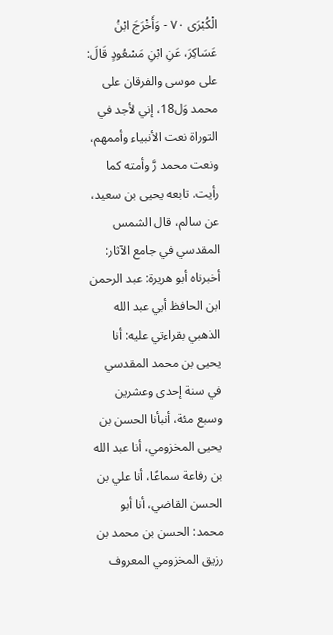الْكُبْرَى ٧٠ - وَأَخْرَجَ ابْنُ عَسَاكِرَ، عَنِ ابْنِ مَسْعُودٍ قَالَ: على موسى والفرقان على محمد وَل18، إني لأجد في التوراة نعت الأنبياء وأممهم، ونعت محمد رَّ وأمته كما رأيت. تابعه يحيى بن سعيد، عن سالم، قال الشمس المقدسي في جامع الآثار: أخبرناه أبو هريرة: عبد الرحمن ابن الحافظ أبي عبد الله الذهبي بقراءتي عليه: أنا يحيى بن محمد المقدسي في سنة إحدى وعشرين وسبع مئة، أنبأنا الحسن بن يحيى المخزومي، أنا عبد الله بن رفاعة سماعًا، أنا علي بن الحسن القاضي، أنا أبو محمد: الحسن بن محمد بن رزيق المخزومي المعروف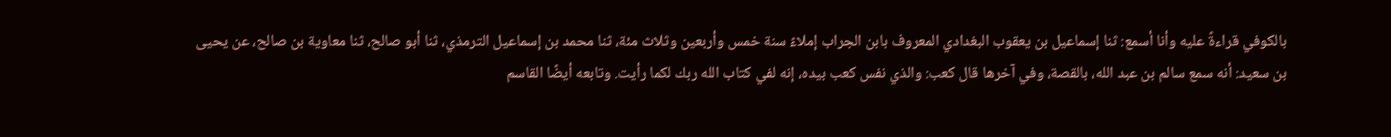بالكوفي قراءةً عليه وأنا أسمع: ثنا إسماعيل بن يعقوب البغدادي المعروف بابن الجراب إملاءً سنة خمس وأربعين وثلاث مئة، ثنا محمد بن إسماعيل الترمذي، ثنا أبو صالح، ثنا معاوية بن صالح، عن يحيى بن سعيد: أنه سمع سالم بن عبد الله، بالقصة، وفي آخرها قال كعب: والذي نفس كعب بيده، إنه لفي كتاب الله ربك لكما رأيت. وتابعه أيضًا القاسم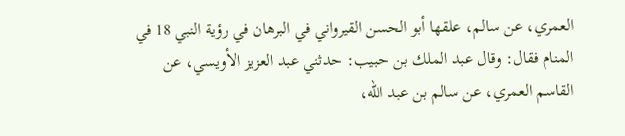العمري، عن سالم، علقها أبو الحسن القيرواني في البرهان في رؤية النبي 18 في المنام فقال: وقال عبد الملك بن حبيب: حدثني عبد العزيز الأويسي، عن القاسم العمري، عن سالم بن عبد الله،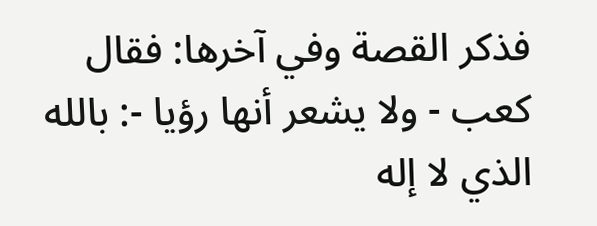فذكر القصة وفي آخرها: فقال كعب - ولا يشعر أنها رؤيا -: بالله الذي لا إله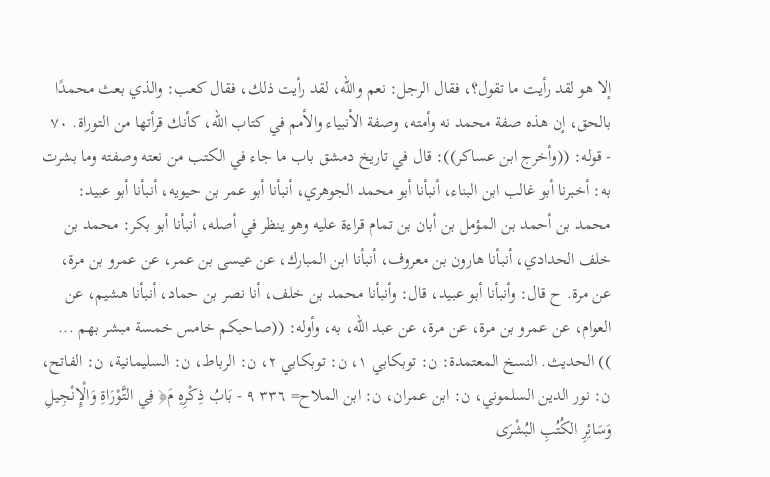إلا هو لقد رأيت ما تقول؟، فقال الرجل: نعم والله، لقد رأيت ذلك، فقال كعب: والذي بعث محمدًا بالحق، إن هذه صفة محمد نه وأمته، وصفة الأنبياء والأمم في كتاب الله، كأنك قرأتها من التوراة. ٧٠ - قوله: ((وأخرج ابن عساكر)): قال في تاريخ دمشق باب ما جاء في الكتب من نعته وصفته وما بشرت به: أخبرنا أبو غالب ابن البناء، أنبأنا أبو محمد الجوهري، أنبأنا أبو عمر بن حيويه، أنبأنا أبو عبيد: محمد بن أحمد بن المؤمل بن أبان بن تمام قراءة عليه وهو ينظر في أصله، أنبأنا أبو بكر: محمد بن خلف الحدادي، أنبأنا هارون بن معروف، أنبأنا ابن المبارك، عن عيسى بن عمر، عن عمرو بن مرة، عن مرة. ح قال: وأنبأنا أبو عبيد، قال: وأنبأنا محمد بن خلف، أنا نصر بن حماد، أنبأنا هشيم، عن العوام، عن عمرو بن مرة، عن مرة، عن عبد الله، به، وأوله: ((صاحبكم خامس خمسة مبشر بهم ... )) الحديث. النسخ المعتمدة: ن: توبكابي ١، ن: توبكابي ٢، ن: الرباط، ن: السليمانية، ن: الفاتح، ن: نور الدين السلموني، ن: ابن عمران، ن: ابن الملاح= ٣٣٦ ٩ - بَابُ ذِكْرِهِ مَ﴿ فِي التَّوْرَاةِ وَالْإِنْجِيلِ وَسَائِرِ الكُتُبِ البُشْرَى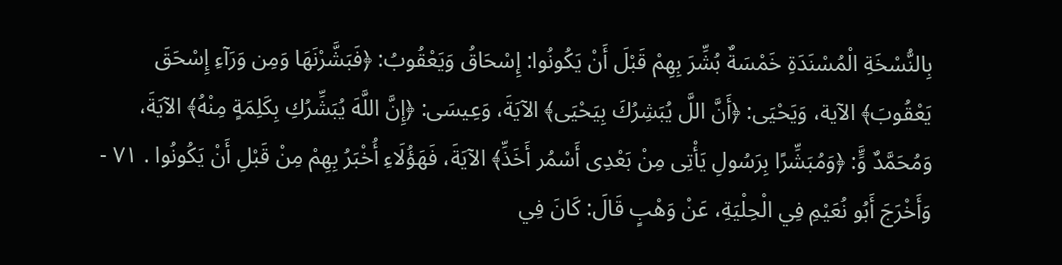بِالنُّسْخَةِ الْمُسْنَدَةِ خَمْسَةٌ بُشِّرَ بِهِمْ قَبْلَ أَنْ يَكُونُوا: إِسْحَاقُ وَيَعْقُوبُ: ﴿فَبَشَّرْنَهَا وَمِن وَرَآءِ إِسْحَقَ يَعْقُوبَ﴾ الآية، وَيَحْيَى: ﴿أَنَّ اللَّ يُبَشِرُكَ بِيَحْيَى﴾ الآيَةَ، وَعِيسَى: ﴿إِنَّ اللَّهَ يُبَشِّرُكِ بِكَلِمَةٍ مِنْهُ﴾ الآيَةَ، وَمُحَمَّدٌ وٍَّ: ﴿وَمُبَشِّرًا بِرَسُولِ يَأْتِى مِنْ بَعْدِى أَسْمُر أَخَذِّ﴾ الآيَةَ، فَهَؤُلَاءِ أُخْبَرُ بِهِمْ مِنْ قَبْلِ أَنْ يَكُونُوا . ٧١ - وَأَخْرَجَ أَبُو نُعَيْمِ فِي الْحِلْيَةِ، عَنْ وَهْبٍ قَالَ: كَانَ فِي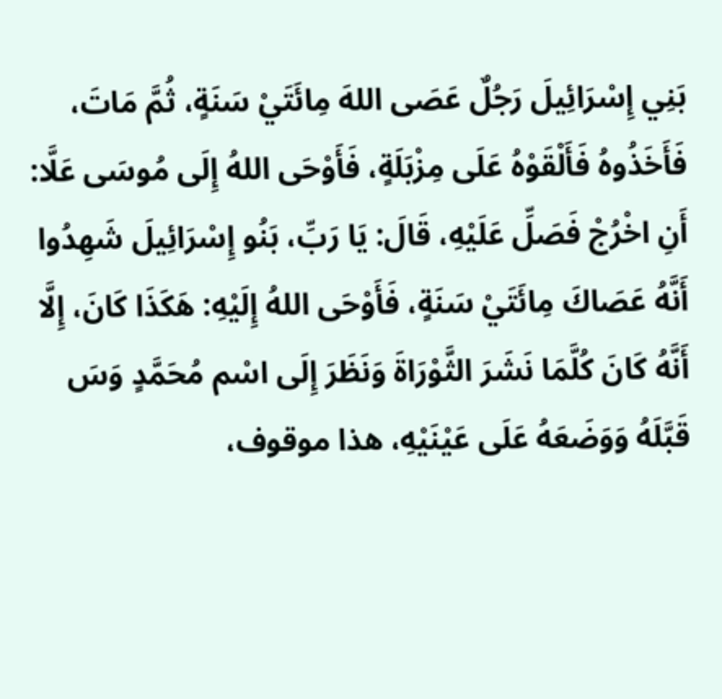بَنِي إِسْرَائِيلَ رَجُلٌ عَصَى اللهَ مِائَتَيْ سَنَةٍ، ثُمَّ مَاتَ، فَأَخَذُوهُ فَأَلْقَوْهُ عَلَى مِزْبَلَةٍ، فَأَوْحَى اللهُ إِلَى مُوسَى عَلَّا: أَنِ اخْرُجْ فَصَلِّ عَلَيْهِ، قَالَ: يَا رَبِّ، بَنُو إِسْرَائِيلَ شَهِدُوا أَنَّهُ عَصَاكَ مِائَتَيْ سَنَةٍ، فَأَوْحَى اللهُ إِلَيْهِ: هَكَذَا كَانَ، إِلَّا أَنَّهُ كَانَ كُلَّمَا نَشَرَ الثَّوْرَاةَ وَنَظَرَ إِلَى اسْم مُحَمَّدٍ وَسَ قَبَّلَهُ وَوَضَعَهُ عَلَى عَيْنَيْهِ، هذا موقوف،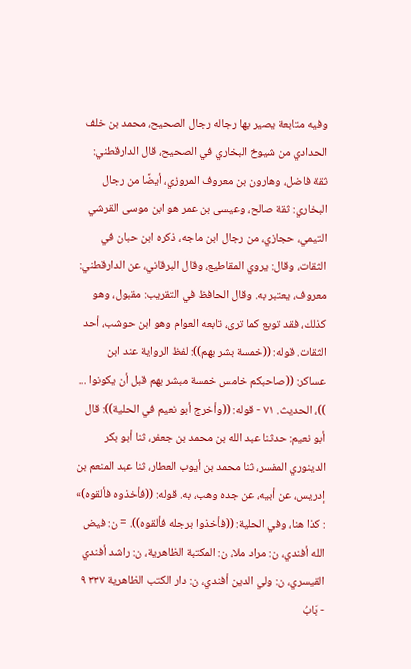وفيه متابعة يصير بها رجاله رجال الصحيح، محمد بن خلف الحدادي من شيوخ البخاري في الصحيح، قال الدارقطني: ثقة فاضل، وهارون بن معروف المروزي، أيضًا من رجال البخاري: ثقة صالح، وعيسى بن عمر هو ابن موسى القرشي التيمي، حجازي، من رجال ابن ماجه، ذكره ابن حبان في الثقات، وقال: يروي المقاطيع، وقال البرقاني، عن الدارقطني: معروف، يعتبر به. وقال الحافظ في التقريب: مقبول، وهو كذلك، فقد توبع كما ترى، تابعه العوام وهو ابن حوشب، أحد الثقات. قوله: ((خمسة بشر بهم)): لفظ الرواية عند ابن عساكر: ((صاحبكم خامس خمسة مبشر بهم قبل أن يكونوا ... ))، الحديث. ٧١ - قوله: ((وأخرج أبو نعيم في الحلية)): قال أبو نعيم: حدثنا عبد الله بن محمد بن جعفر، ثنا أبو بكر الدينوري المفسر، ثنا محمد بن أيوب العطار، ثنا عبد المنعم بن إدريس، عن أبيه، عن جده وهب، به. قوله: ((فأخذوه فألقوه)» : كذا هنا، وفي الحلية: ((فأخذوا برجله فألقوه)). = ن: فيض الله أفندي، ن: مراد ملا، ن: المكتبة الظاهرية، ن: راشد أفندي القيسري، ن: ولي الدين أفندي، ن: دار الكتب الظاهرية ٣٣٧ ٩ - بَابُ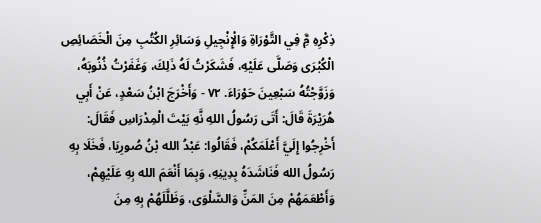ذِكْرِهِ مَِّ فِي التَّوْرَاةِ وَالْإِنْجِيلِ وَسَائِرِ الكُتُبِ مِنَ الْخَصَائِصِ الْكُبْرَى وَصَلَّى عَلَيْهِ، فَشَكَرْتُ لَهُ ذَلِكَ، وَغَفَرْتُ ذُنُوبَهُ، وَزَوَّجْتُهُ سَبْعِينَ حَوْرَاءَ. ٧٢ - وَأَخْرَجَ ابْنُ سَعْدٍ، عَنْ أَبِي هُرَيْرَةَ قَالَ: أَتَى رَسُولُ اللهِ نَّهِ بَيْتَ الْمِدْرَاسِ فَقَالَ: أَخْرِجُوا إِلَيَّ أَعْلَمَكُمْ، فَقَالُوا: عَبْدُ الله بْنُ صُورِيَا، فَخَلَا بِهِ رَسُولُ الله فَنَاشَدَهُ بِدِينِهِ، وَبِمَا أَنْعَمَ الله بِهِ عَلَيْهِمْ، وَأَطْعَمَهُمْ مِنَ المَنِّ وَالسَّلْوَى، وَظَلَّلَهُمْ بِهِ مِنَ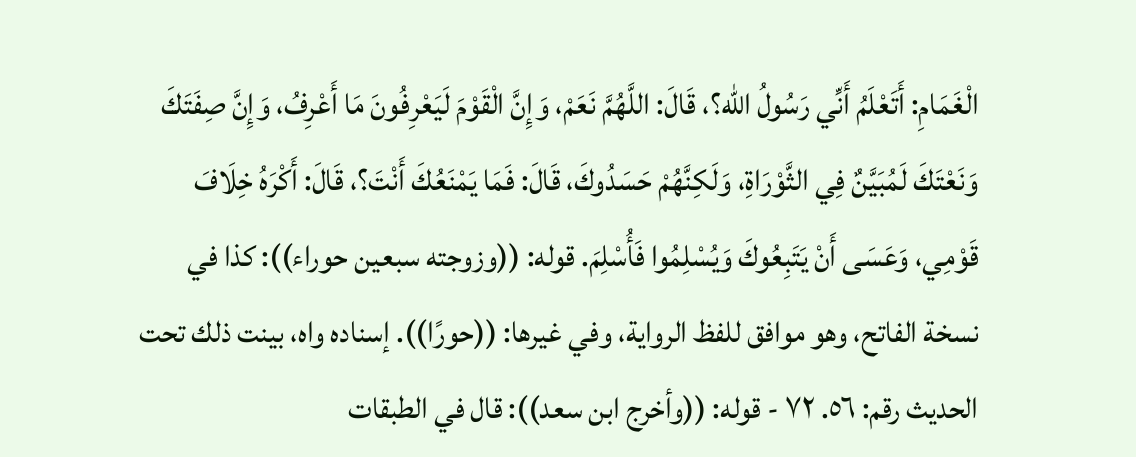الْغَمَامِ: أَتَعْلَمُ أَنِّي رَسُولُ الله؟، قَالَ: اللَّهُمَّ نَعَمْ، وَإِنَّ الْقَوْمَ لَيَعْرِفُونَ مَا أَعْرِفُ، وَإِنَّ صِفَتَكَ وَنَعْتَكَ لَمُبَيَّنٌ فِي الثَّوْرَاةِ، وَلَكِنَّهُمْ حَسَدُوكَ، قَالَ: فَمَا يَمْنَعُكَ أَنْتَ؟، قَالَ: أَكْرَهُ خِلَافَ قَوْمِي، وَعَسَى أَنْ يَتَبِعُوكَ وَيُسْلِمُوا فَأُسْلِمَ. قوله: ((وزوجته سبعين حوراء)): كذا في نسخة الفاتح، وهو موافق للفظ الرواية، وفي غيرها: ((حورًا)). إسناده واه، بينت ذلك تحت الحديث رقم: ٥٦. ٧٢ - قوله: ((وأخرج ابن سعد)): قال في الطبقات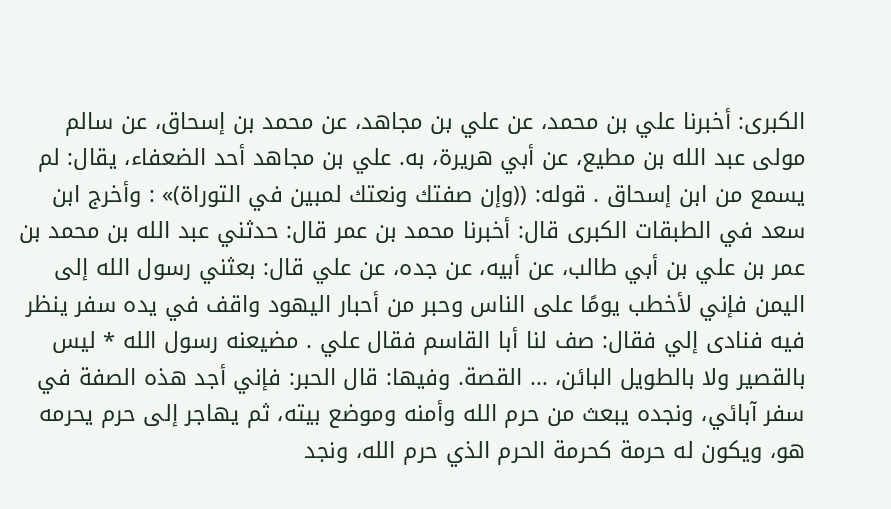الكبرى: أخبرنا علي بن محمد، عن علي بن مجاهد، عن محمد بن إسحاق، عن سالم مولى عبد الله بن مطيع، عن أبي هريرة، به. علي بن مجاهد أحد الضعفاء، يقال: لم يسمع من ابن إسحاق . قوله: ((وإن صفتك ونعتك لمبين في التوراة)» : وأخرج ابن سعد في الطبقات الكبرى قال: أخبرنا محمد بن عمر قال: حدثني عبد الله بن محمد بن عمر بن علي بن أبي طالب، عن أبيه، عن جده، عن علي قال: بعثني رسول الله إلى اليمن فإني لأخطب يومًا على الناس وحبر من أحبار اليهود واقف في يده سفر ينظر فيه فنادى إلي فقال: صف لنا أبا القاسم فقال علي . مضيعنه رسول الله * ليس بالقصير ولا بالطويل البائن، ... القصة. وفيها: قال الحبر: فإني أجد هذه الصفة في سفر آبائي، ونجده يبعث من حرم الله وأمنه وموضع بيته، ثم يهاجر إلى حرم يحرمه هو، ويكون له حرمة كحرمة الحرم الذي حرم الله، ونجد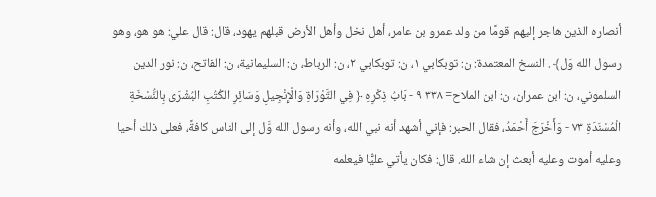أنصاره الذين هاجر إليهم قومًا من ولد عمرو بن عامر، أهل نخل وأهل الأرض قبلهم يهود، قال: قال علي: هو هو، وهو رسول الله وَل﴾ . النسخ المعتمدة: ن: توبكابي ١، ن: توبكابي ٢، ن: الرباط، ن: السليمانية، ن: الفاتح، ن: نور الدين السلموني، ن: ابن عمران، ن: ابن الملاح= ٣٣٨ ٩ - بَابُ ذِكْرِهِ ﴿ فِي التَّوْرَاةِ وَالْإِنْجِيلِ وَسَائِرِ الكُتُبِ البُشْرَى بِالنُّسْخَةِ الْمُسْنَدَةِ ٧٣ - وَأَخْرَجَ أَحْمَدُ، فقال الحبر: فإني أشهد أنه نبي الله، وأنه رسول الله وَّل إلى الناس كافةً، فعلى ذلك أحيا وعليه أموت وعليه أبعث إن شاء الله. قال: فكان يأتي عليًّا فيعلمه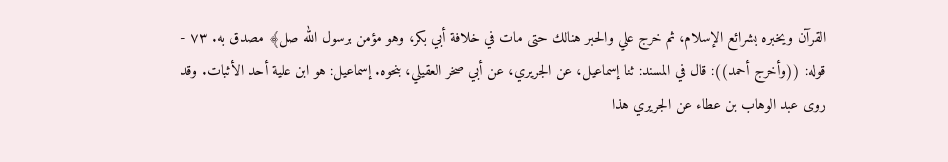القرآن ويخبره بشرائع الإسلام، ثم خرج علي والحبر هنالك حتى مات في خلافة أبي بكر، وهو مؤمن برسول الله صل﴾ مصدق به. ٧٣ - قوله: ((وأخرج أحمد)): قال في المسند: ثنا إسماعيل، عن الجريري، عن أبي صخر العقيلي، بنحوه. إسماعيل: هو ابن علية أحد الأثبات. وقد روى عبد الوهاب بن عطاء عن الجريري هذا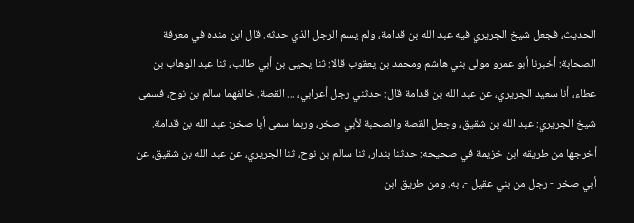الحديث، فجعل شيخ الجريري فیه عبد الله بن قدامة، ولم يسم الرجل الذي حدثه. قال ابن منده في معرفة الصحابة: أخبرنا أبو عمرو مولى بني هاشم ومحمد بن يعقوب قالا: ثنا يحيى بن أبي طالب، ثنا عبد الوهاب بن عطاء، أنا سعيد الجريري، عن عبد الله بن قدامة قال: حدثني رجل أعرابي، ... القصة. خالفهما سالم بن نوح، فسمى شيخ الجريري: عبد الله بن شقيق، وجعل القصة والصحبة لأبي صخر، وربما سمى أبا صخر: عبد الله بن قدامة. أخرجها من طريقه ابن خزيمة في صحيحه: حدثنا بندار، ثنا سالم بن نوح، ثنا الجريري، عن عبد الله بن شقيق، عن أبي صخر - رجل من بني عقيل -، به. ومن طريق ابن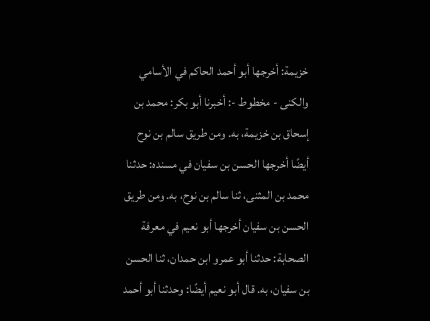خزيمة: أخرجها أبو أحمد الحاكم في الأسامي والكنى - مخطوط -: أخبرنا أبو بكر: محمد بن إسحاق بن خزيمة، به. ومن طريق سالم بن نوح أيضًا أخرجها الحسن بن سفيان في مسنده: حدثنا محمد بن المثنی، ثنا سالم بن نوح، به. ومن طريق الحسن بن سفيان أخرجها أبو نعيم في معرفة الصحابة: حدثنا أبو عمرو ابن حمدان، ثنا الحسن بن سفيان، به. قال أبو نعيم أيضًا: وحدثنا أبو أحمد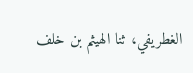الغطريفي، ثنا الهيثم بن خلف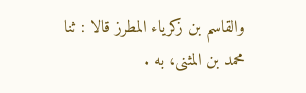والقاسم بن زكرياء المطرز قالا : ثنا محمد بن المثنى، به .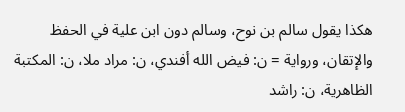هكذا يقول سالم بن نوح، وسالم دون ابن علية في الحفظ والإتقان، ورواية = ن: فيض الله أفندي، ن: مراد ملا، ن: المكتبة الظاهرية، ن: راشد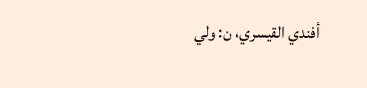أفندي القيسري، ن: ولي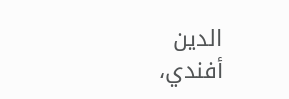الدين أفندي،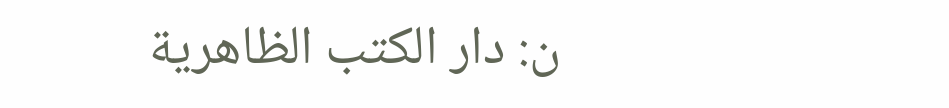ن: دار الكتب الظاهرية